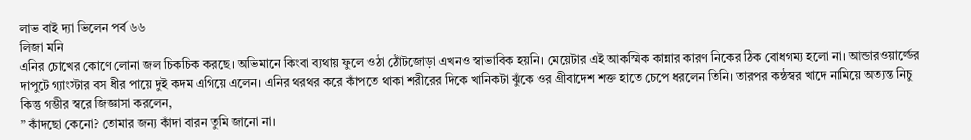লাভ বাই দ্যা ভিলেন পর্ব ৬৬
লিজা মনি
এনির চোখের কোণে লোনা জল চিকচিক করছে। অভিমানে কিংবা ব্যথায় ফুলে ওঠা ঠোঁটজোড়া এখনও স্বাভাবিক হয়নি। মেয়েটার এই আকস্মিক কান্নার কারণ নিকের ঠিক বোধগম্য হলো না। আন্ডারওয়ার্ল্ডের দাপুটে গ্যাংস্টার বস ধীর পায়ে দুই কদম এগিয়ে এলেন। এনির থরথর করে কাঁপতে থাকা শরীরের দিকে খানিকটা ঝুঁকে ওর গ্রীবাদেশ শক্ত হাতে চেপে ধরলেন তিনি। তারপর কন্ঠস্বর খাদে নামিয়ে অত্যন্ত নিচু কিন্তু গম্ভীর স্বরে জিজ্ঞাসা করলেন,
” কাঁদছো কেনো? তোমার জন্য কাঁদা বারন তুমি জানো না।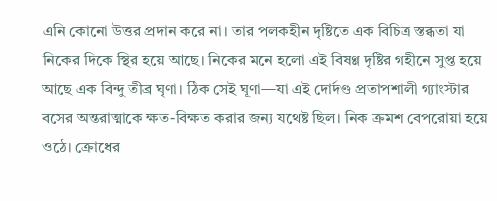এনি কোনো উত্তর প্রদান করে না। তার পলকহীন দৃষ্টিতে এক বিচিত্র স্তব্ধতা যা নিকের দিকে স্থির হয়ে আছে। নিকের মনে হলো এই বিষণ্ণ দৃষ্টির গহীনে সুপ্ত হয়ে আছে এক বিন্দু তীব্র ঘৃণা। ঠিক সেই ঘূণা—যা এই দোর্দণ্ড প্রতাপশালী গ্যাংস্টার বসের অন্তরাত্মাকে ক্ষত-বিক্ষত করার জন্য যথেষ্ট ছিল। নিক ক্রমশ বেপরোয়া হয়ে ওঠে। ক্রোধের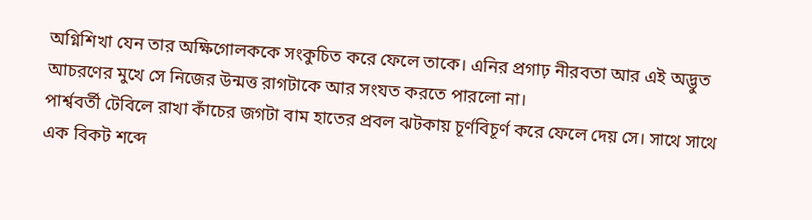অগ্নিশিখা যেন তার অক্ষিগোলককে সংকুচিত করে ফেলে তাকে। এনির প্রগাঢ় নীরবতা আর এই অদ্ভুত আচরণের মুখে সে নিজের উন্মত্ত রাগটাকে আর সংযত করতে পারলো না।
পার্শ্ববর্তী টেবিলে রাখা কাঁচের জগটা বাম হাতের প্রবল ঝটকায় চূর্ণবিচূর্ণ করে ফেলে দেয় সে। সাথে সাথে এক বিকট শব্দে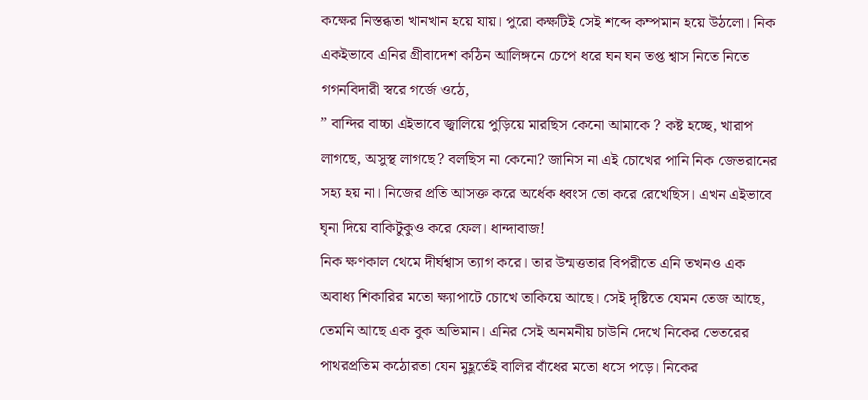কক্ষের নিস্তব্ধতা খানখান হয়ে যায়। পুরো কক্ষটিই সেই শব্দে কম্পমান হয়ে উঠলো। নিক একইভাবে এনির গ্রীবাদেশ কঠিন আলিঙ্গনে চেপে ধরে ঘন ঘন তপ্ত শ্বাস নিতে নিতে গগনবিদারী স্বরে গর্জে ওঠে,
” বান্দির বাচ্চা এইভাবে জ্বালিয়ে পুড়িয়ে মারছিস কেনো আমাকে ? কষ্ট হচ্ছে, খারাপ লাগছে, অসুস্থ লাগছে? বলছিস না কেনো? জানিস না এই চোখের পানি নিক জেভরানের সহ্য হয় না। নিজের প্রতি আসক্ত করে অর্ধেক ধ্বংস তো করে রেখেছিস। এখন এইভাবে ঘৃনা দিয়ে বাকিটুকুও করে ফেল। ধান্দাবাজ!
নিক ক্ষণকাল থেমে দীর্ঘশ্বাস ত্যাগ করে। তার উন্মত্ততার বিপরীতে এনি তখনও এক অবাধ্য শিকারির মতো ক্ষ্যাপাটে চোখে তাকিয়ে আছে। সেই দৃষ্টিতে যেমন তেজ আছে, তেমনি আছে এক বুক অভিমান। এনির সেই অনমনীয় চাউনি দেখে নিকের ভেতরের পাথরপ্রতিম কঠোরতা যেন মুহূর্তেই বালির বাঁধের মতো ধসে পড়ে। নিকের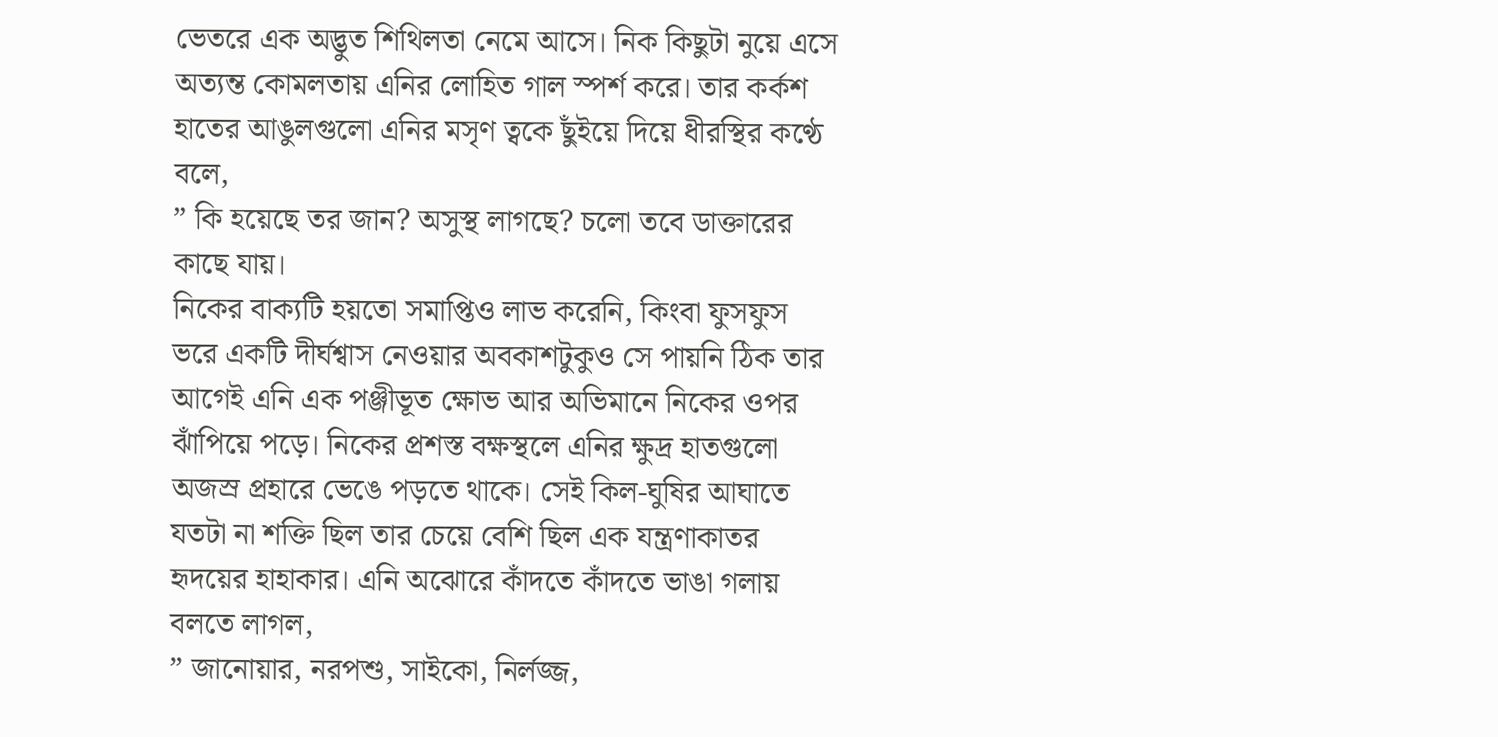ভেতরে এক অদ্ভুত শিথিলতা নেমে আসে। নিক কিছুটা নুয়ে এসে অত্যন্ত কোমলতায় এনির লোহিত গাল স্পর্শ করে। তার কর্কশ হাতের আঙুলগুলো এনির মসৃণ ত্বকে ছুঁইয়ে দিয়ে ধীরস্থির কণ্ঠে বলে,
” কি হয়েছে তর জান? অসুস্থ লাগছে? চলো তবে ডাক্তারের কাছে যায়।
নিকের বাক্যটি হয়তো সমাপ্তিও লাভ করেনি, কিংবা ফুসফুস ভরে একটি দীর্ঘশ্বাস নেওয়ার অবকাশটুকুও সে পায়নি ঠিক তার আগেই এনি এক পঞ্জীভূত ক্ষোভ আর অভিমানে নিকের ওপর ঝাঁপিয়ে পড়ে। নিকের প্রশস্ত বক্ষস্থলে এনির ক্ষুদ্র হাতগুলো অজস্র প্রহারে ভেঙে পড়তে থাকে। সেই কিল-ঘুষির আঘাতে যতটা না শক্তি ছিল তার চেয়ে বেশি ছিল এক যন্ত্রণাকাতর হৃদয়ের হাহাকার। এনি অঝোরে কাঁদতে কাঁদতে ভাঙা গলায় বলতে লাগল,
” জানোয়ার, নরপশু, সাইকো, নির্লজ্জ,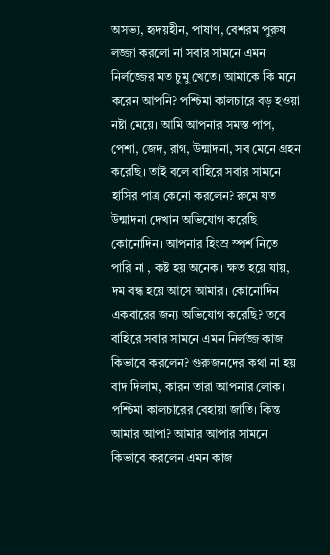অসভ্য, হৃদয়হীন, পাষাণ, বেশরম পুরুষ লজ্জা করলো না সবার সামনে এমন নির্লজ্জের মত চুমু খেতে। আমাকে কি মনে করেন আপনি? পশ্চিমা কালচারে বড় হওয়া নষ্টা মেয়ে। আমি আপনার সমস্ত পাপ, পেশা, জেদ, রাগ, উন্মাদনা, সব মেনে গ্রহন করেছি। তাই বলে বাহিরে সবার সামনে হাসির পাত্র কেনো করলেন? রুমে যত উন্মাদনা দেখান অভিযোগ করেছি কোনোদিন। আপনার হিংস্র স্পর্শ নিতে পারি না , কষ্ট হয় অনেক। ক্ষত হয়ে যায়, দম বন্ধ হয়ে আসে আমার। কোনোদিন একবারের জন্য অভিযোগ করেছি? তবে বাহিরে সবার সামনে এমন নির্লজ্জ কাজ কিভাবে করলেন? গুরুজনদের কথা না হয় বাদ দিলাম, কারন তারা আপনার লোক। পশ্চিমা কালচারের বেহায়া জাতি। কিন্ত আমার আপা? আমার আপার সামনে কিভাবে করলেন এমন কাজ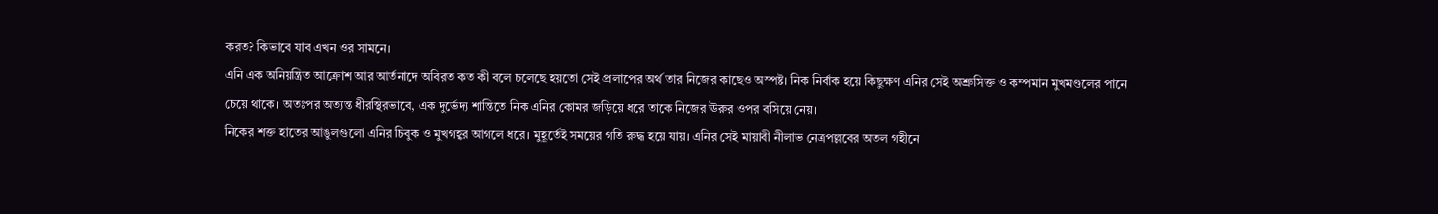করত? কিভাবে যাব এখন ওর সামনে।
এনি এক অনিয়ন্ত্রিত আক্রোশ আর আর্তনাদে অবিরত কত কী বলে চলেছে হয়তো সেই প্রলাপের অর্থ তার নিজের কাছেও অস্পষ্ট। নিক নির্বাক হয়ে কিছুক্ষণ এনির সেই অশ্রুসিক্ত ও কম্পমান মুখমণ্ডলের পানে চেয়ে থাকে। অতঃপর অত্যন্ত ধীরস্থিরভাবে, এক দুর্ভেদ্য শান্তিতে নিক এনির কোমর জড়িয়ে ধরে তাকে নিজের ঊরুর ওপর বসিয়ে নেয়।
নিকের শক্ত হাতের আঙুলগুলো এনির চিবুক ও মুখগহ্বর আগলে ধরে। মুহূর্তেই সময়ের গতি রুদ্ধ হয়ে যায়। এনির সেই মায়াবী নীলাভ নেত্রপল্লবের অতল গহীনে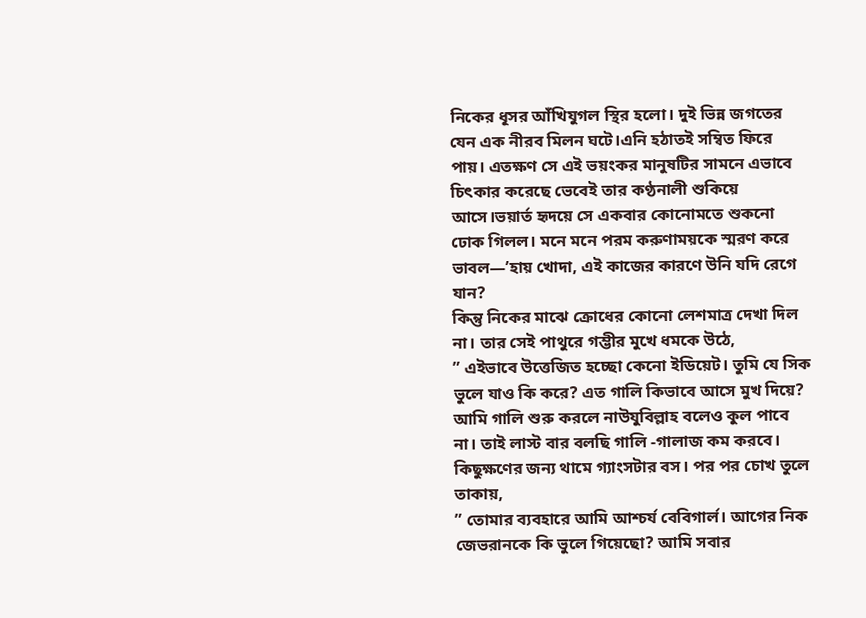নিকের ধূসর আঁখিযুগল স্থির হলো। দুই ভিন্ন জগতের যেন এক নীরব মিলন ঘটে।এনি হঠাতই সম্বিত ফিরে পায়। এতক্ষণ সে এই ভয়ংকর মানুষটির সামনে এভাবে চিৎকার করেছে ভেবেই তার কণ্ঠনালী শুকিয়ে আসে।ভয়ার্ত হৃদয়ে সে একবার কোনোমতে শুকনো ঢোক গিলল। মনে মনে পরম করুণাময়কে স্মরণ করে ভাবল—’হায় খোদা, এই কাজের কারণে উনি যদি রেগে যান?
কিন্তু নিকের মাঝে ক্রোধের কোনো লেশমাত্র দেখা দিল না। তার সেই পাথুরে গম্ভীর মুখে ধমকে উঠে,
” এইভাবে উত্তেজিত হচ্ছো কেনো ইডিয়েট। তুমি যে সিক ভুলে যাও কি করে? এত গালি কিভাবে আসে মুখ দিয়ে? আমি গালি শুরু করলে নাউযুবিল্লাহ বলেও কুল পাবে না। তাই লাস্ট বার বলছি গালি -গালাজ কম করবে।
কিছুক্ষণের জন্য থামে গ্যাংসটার বস। পর পর চোখ তুলে তাকায়,
” তোমার ব্যবহারে আমি আশ্চর্য বেবিগার্ল। আগের নিক জেভরানকে কি ভুলে গিয়েছো? আমি সবার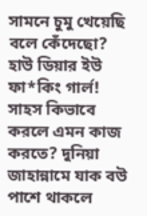সামনে চুমু খেয়েছি বলে কেঁদেছো? হাউ ডিয়ার ইউ ফা*কিং গার্ল! সাহস কিভাবে করলে এমন কাজ করতে? দুনিয়া জাহান্নামে যাক বউ পাশে থাকলে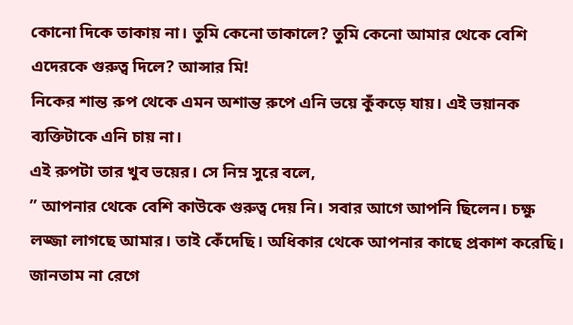কোনো দিকে তাকায় না। তুমি কেনো তাকালে? তুমি কেনো আমার থেকে বেশি এদেরকে গুরুত্ব দিলে? আন্সার মি!
নিকের শান্ত রুপ থেকে এমন অশান্ত রুপে এনি ভয়ে কুঁকড়ে যায়। এই ভয়ানক ব্যক্তিটাকে এনি চায় না।
এই রুপটা তার খুব ভয়ের। সে নিম্ন সুরে বলে,
” আপনার থেকে বেশি কাউকে গুরুত্ব দেয় নি। সবার আগে আপনি ছিলেন। চক্ষু লজ্জা লাগছে আমার। তাই কেঁদেছি। অধিকার থেকে আপনার কাছে প্রকাশ করেছি। জানতাম না রেগে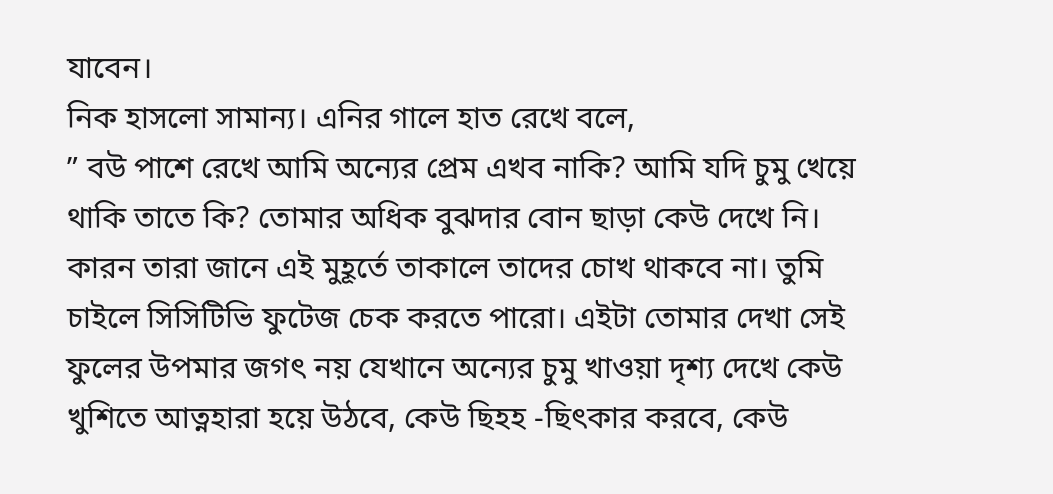যাবেন।
নিক হাসলো সামান্য। এনির গালে হাত রেখে বলে,
” বউ পাশে রেখে আমি অন্যের প্রেম এখব নাকি? আমি যদি চুমু খেয়ে থাকি তাতে কি? তোমার অধিক বুঝদার বোন ছাড়া কেউ দেখে নি। কারন তারা জানে এই মুহূর্তে তাকালে তাদের চোখ থাকবে না। তুমি চাইলে সিসিটিভি ফুটেজ চেক করতে পারো। এইটা তোমার দেখা সেই ফুলের উপমার জগৎ নয় যেখানে অন্যের চুমু খাওয়া দৃশ্য দেখে কেউ খুশিতে আত্নহারা হয়ে উঠবে, কেউ ছিহহ -ছিৎকার করবে, কেউ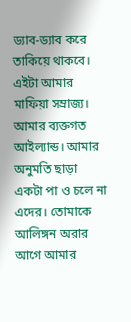ড্যাব-ড্যাব করে তাকিয়ে থাকবে। এইটা আমার মাফিয়া সম্রাজ্য। আমার ব্যক্তগত আইল্যান্ড। আমার অনুমতি ছাড়া একটা পা ও চলে না এদের। তোমাকে আলিঙ্গন অরার আগে আমার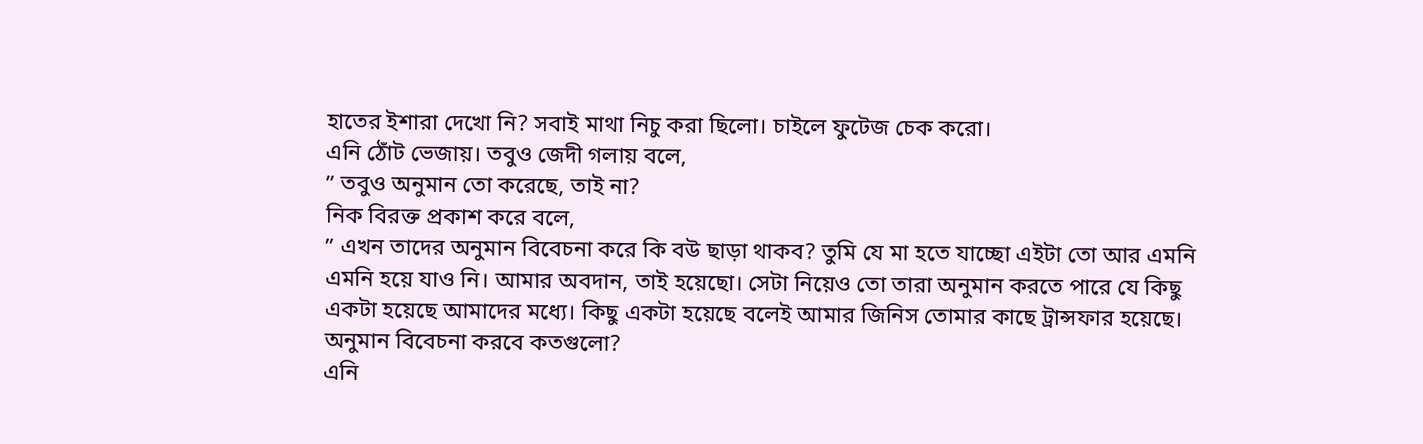হাতের ইশারা দেখো নি? সবাই মাথা নিচু করা ছিলো। চাইলে ফুটেজ চেক করো।
এনি ঠোঁট ভেজায়। তবুও জেদী গলায় বলে,
” তবুও অনুমান তো করেছে, তাই না?
নিক বিরক্ত প্রকাশ করে বলে,
” এখন তাদের অনুমান বিবেচনা করে কি বউ ছাড়া থাকব? তুমি যে মা হতে যাচ্ছো এইটা তো আর এমনি এমনি হয়ে যাও নি। আমার অবদান, তাই হয়েছো। সেটা নিয়েও তো তারা অনুমান করতে পারে যে কিছু একটা হয়েছে আমাদের মধ্যে। কিছু একটা হয়েছে বলেই আমার জিনিস তোমার কাছে ট্রান্সফার হয়েছে। অনুমান বিবেচনা করবে কতগুলো?
এনি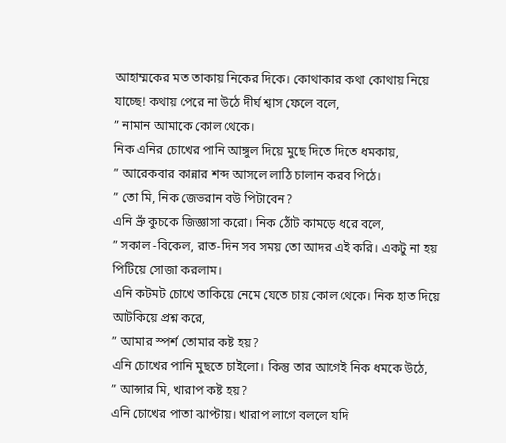আহাম্মকের মত তাকায় নিকের দিকে। কোথাকার কথা কোথায় নিয়ে যাচ্ছে! কথায় পেরে না উঠে দীর্ঘ শ্বাস ফেলে বলে,
” নামান আমাকে কোল থেকে।
নিক এনির চোখের পানি আঙ্গুল দিয়ে মুছে দিতে দিতে ধমকায়,
” আরেকবার কান্নার শব্দ আসলে লাঠি চালান করব পিঠে।
” তো মি, নিক জেভরান বউ পিটাবেন?
এনি ভ্রুঁ কুচকে জিজ্ঞাসা করো। নিক ঠোঁট কামড়ে ধরে বলে,
” সকাল -বিকেল, রাত-দিন সব সময় তো আদর এই করি। একটু না হয় পিটিয়ে সোজা করলাম।
এনি কটমট চোখে তাকিয়ে নেমে যেতে চায় কোল থেকে। নিক হাত দিয়ে আটকিয়ে প্রশ্ন করে,
” আমার স্পর্শ তোমার কষ্ট হয়?
এনি চোখের পানি মুছতে চাইলো। কিন্তু তার আগেই নিক ধমকে উঠে,
” আন্সার মি, খারাপ কষ্ট হয়?
এনি চোখের পাতা ঝাপ্টায়। খারাপ লাগে বললে যদি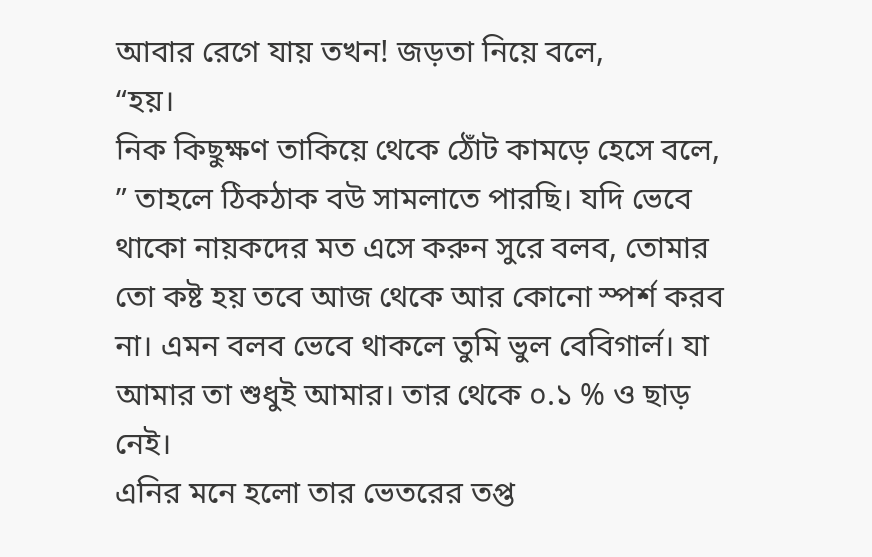আবার রেগে যায় তখন! জড়তা নিয়ে বলে,
“হয়।
নিক কিছুক্ষণ তাকিয়ে থেকে ঠোঁট কামড়ে হেসে বলে,
” তাহলে ঠিকঠাক বউ সামলাতে পারছি। যদি ভেবে থাকো নায়কদের মত এসে করুন সুরে বলব, তোমার তো কষ্ট হয় তবে আজ থেকে আর কোনো স্পর্শ করব না। এমন বলব ভেবে থাকলে তুমি ভুল বেবিগার্ল। যা আমার তা শুধুই আমার। তার থেকে ০.১ % ও ছাড় নেই।
এনির মনে হলো তার ভেতরের তপ্ত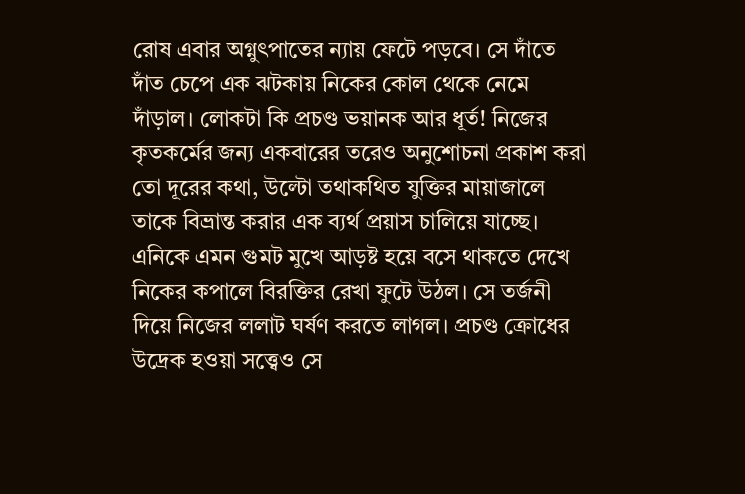রোষ এবার অগ্নুৎপাতের ন্যায় ফেটে পড়বে। সে দাঁতে দাঁত চেপে এক ঝটকায় নিকের কোল থেকে নেমে দাঁড়াল। লোকটা কি প্রচণ্ড ভয়ানক আর ধূর্ত! নিজের কৃতকর্মের জন্য একবারের তরেও অনুশোচনা প্রকাশ করা তো দূরের কথা, উল্টো তথাকথিত যুক্তির মায়াজালে তাকে বিভ্রান্ত করার এক ব্যর্থ প্রয়াস চালিয়ে যাচ্ছে।
এনিকে এমন গুমট মুখে আড়ষ্ট হয়ে বসে থাকতে দেখে নিকের কপালে বিরক্তির রেখা ফুটে উঠল। সে তর্জনী দিয়ে নিজের ললাট ঘর্ষণ করতে লাগল। প্রচণ্ড ক্রোধের উদ্রেক হওয়া সত্ত্বেও সে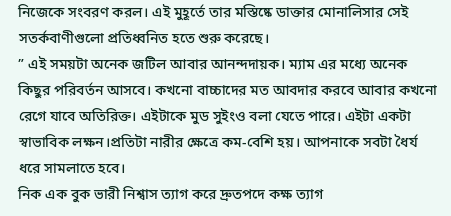নিজেকে সংবরণ করল। এই মুহূর্তে তার মস্তিষ্কে ডাক্তার মোনালিসার সেই সতর্কবাণীগুলো প্রতিধ্বনিত হতে শুরু করেছে।
” এই সময়টা অনেক জটিল আবার আনন্দদায়ক। ম্যাম এর মধ্যে অনেক কিছুর পরিবর্তন আসবে। কখনো বাচ্চাদের মত আবদার করবে আবার কখনো রেগে যাবে অতিরিক্ত। এইটাকে মুড সুইংও বলা যেতে পারে। এইটা একটা স্বাভাবিক লক্ষন।প্রতিটা নারীর ক্ষেত্রে কম-বেশি হয়। আপনাকে সবটা ধৈর্য ধরে সামলাতে হবে।
নিক এক বুক ভারী নিশ্বাস ত্যাগ করে দ্রুতপদে কক্ষ ত্যাগ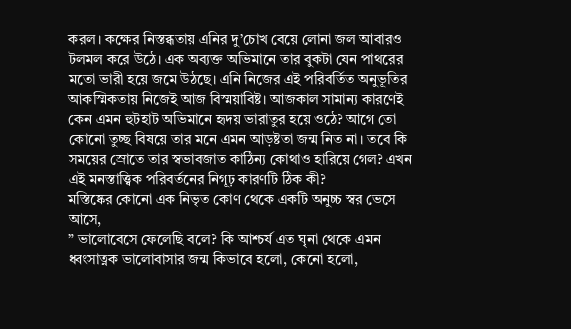করল। কক্ষের নিস্তব্ধতায় এনির দু’চোখ বেয়ে লোনা জল আবারও টলমল করে উঠে। এক অব্যক্ত অভিমানে তার বুকটা যেন পাথরের মতো ভারী হয়ে জমে উঠছে। এনি নিজের এই পরিবর্তিত অনুভূতির আকস্মিকতায় নিজেই আজ বিস্ময়াবিষ্ট। আজকাল সামান্য কারণেই কেন এমন হুটহাট অভিমানে হৃদয় ভারাতুর হয়ে ওঠে? আগে তো কোনো তুচ্ছ বিষয়ে তার মনে এমন আড়ষ্টতা জন্ম নিত না। তবে কি সময়ের স্রোতে তার স্বভাবজাত কাঠিন্য কোথাও হারিয়ে গেল? এখন এই মনস্তাত্ত্বিক পরিবর্তনের নিগূঢ় কারণটি ঠিক কী?
মস্তিষ্কের কোনো এক নিভৃত কোণ থেকে একটি অনুচ্চ স্বর ভেসে আসে,
” ভালোবেসে ফেলেছি বলে? কি আশ্চর্য এত ঘৃনা থেকে এমন ধ্বংসাত্নক ভালোবাসার জন্ম কিভাবে হলো, কেনো হলো,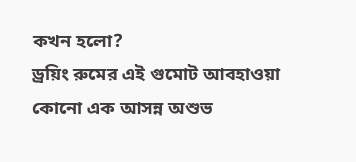কখন হলো?
ড্রয়িং রুমের এই গুমোট আবহাওয়া কোনো এক আসন্ন অশুভ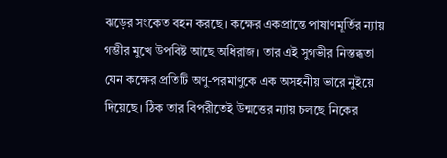ঝড়ের সংকেত বহন করছে। কক্ষের একপ্রান্তে পাষাণমূর্তির ন্যায় গম্ভীর মুখে উপবিষ্ট আছে অধিরাজ। তার এই সুগভীর নিস্তব্ধতা যেন কক্ষের প্রতিটি অণু-পরমাণুকে এক অসহনীয় ভারে নুইয়ে দিয়েছে। ঠিক তার বিপরীতেই উন্মত্তের ন্যায় চলছে নিকের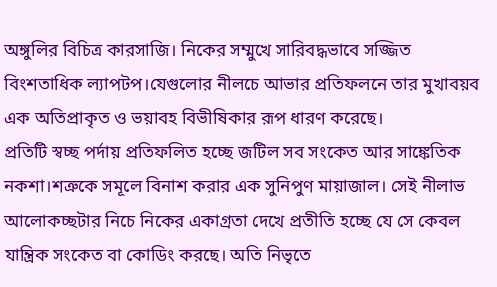অঙ্গুলির বিচিত্র কারসাজি। নিকের সম্মুখে সারিবদ্ধভাবে সজ্জিত বিংশতাধিক ল্যাপটপ।যেগুলোর নীলচে আভার প্রতিফলনে তার মুখাবয়ব এক অতিপ্রাকৃত ও ভয়াবহ বিভীষিকার রূপ ধারণ করেছে।
প্রতিটি স্বচ্ছ পর্দায় প্রতিফলিত হচ্ছে জটিল সব সংকেত আর সাঙ্কেতিক নকশা।শত্রুকে সমূলে বিনাশ করার এক সুনিপুণ মায়াজাল। সেই নীলাভ আলোকচ্ছটার নিচে নিকের একাগ্রতা দেখে প্রতীতি হচ্ছে যে সে কেবল যান্ত্রিক সংকেত বা কোডিং করছে। অতি নিভৃতে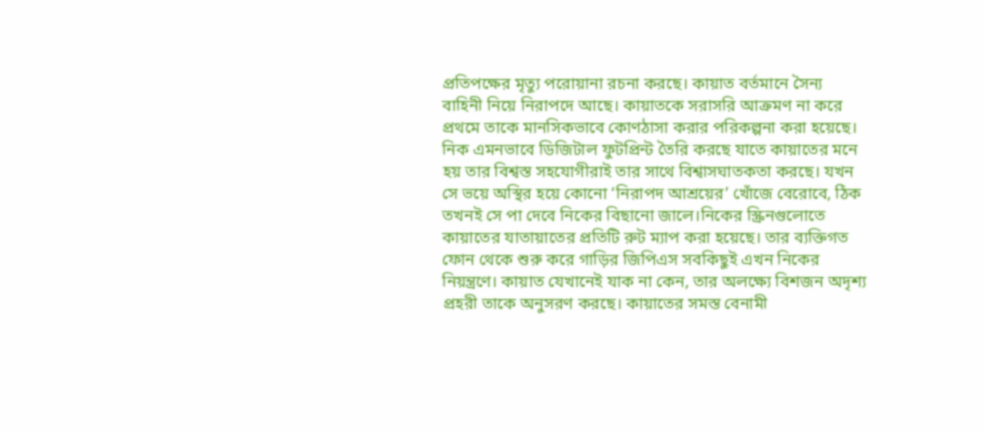প্রতিপক্ষের মৃত্যু পরোয়ানা রচনা করছে। কায়াত বর্তমানে সৈন্য বাহিনী নিয়ে নিরাপদে আছে। কায়াতকে সরাসরি আক্রমণ না করে প্রথমে তাকে মানসিকভাবে কোণঠাসা করার পরিকল্পনা করা হয়েছে। নিক এমনভাবে ডিজিটাল ফুটপ্রিন্ট তৈরি করছে যাতে কায়াতের মনে হয় তার বিশ্বস্ত সহযোগীরাই তার সাথে বিশ্বাসঘাতকতা করছে। যখন সে ভয়ে অস্থির হয়ে কোনো ‘নিরাপদ আশ্রয়ের’ খোঁজে বেরোবে, ঠিক তখনই সে পা দেবে নিকের বিছানো জালে।নিকের স্ক্রিনগুলোতে কায়াতের যাতায়াতের প্রতিটি রুট ম্যাপ করা হয়েছে। তার ব্যক্তিগত ফোন থেকে শুরু করে গাড়ির জিপিএস সবকিছুই এখন নিকের নিয়ন্ত্রণে। কায়াত যেখানেই যাক না কেন, তার অলক্ষ্যে বিশজন অদৃশ্য প্রহরী তাকে অনুসরণ করছে। কায়াতের সমস্ত বেনামী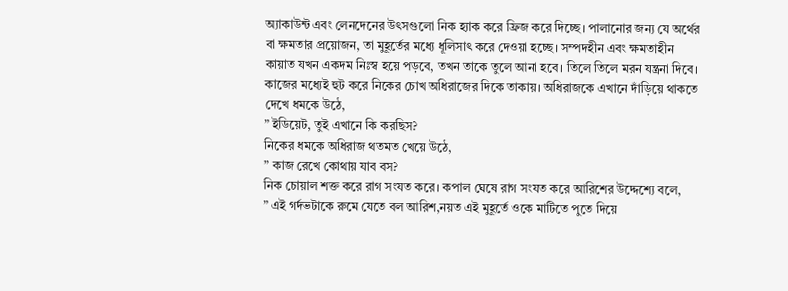অ্যাকাউন্ট এবং লেনদেনের উৎসগুলো নিক হ্যাক করে ফ্রিজ করে দিচ্ছে। পালানোর জন্য যে অর্থের বা ক্ষমতার প্রয়োজন, তা মুহূর্তের মধ্যে ধূলিসাৎ করে দেওয়া হচ্ছে। সম্পদহীন এবং ক্ষমতাহীন কায়াত যখন একদম নিঃস্ব হয়ে পড়বে, তখন তাকে তুলে আনা হবে। তিলে তিলে মরন যন্ত্রনা দিবে। কাজের মধ্যেই হুট করে নিকের চোখ অধিরাজের দিকে তাকায়। অধিরাজকে এখানে দাঁড়িয়ে থাকতে দেখে ধমকে উঠে,
” ইডিয়েট, তুই এখানে কি করছিস?
নিকের ধমকে অধিরাজ থতমত খেয়ে উঠে,
” কাজ রেখে কোথায় যাব বস?
নিক চোয়াল শক্ত করে রাগ সংযত করে। কপাল ঘেষে রাগ সংযত করে আরিশের উদ্দেশ্যে বলে,
” এই গর্দভটাকে রুমে যেতে বল আরিশ,নয়ত এই মুহূর্তে ওকে মাটিতে পুতে দিয়ে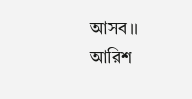আসব।।
আরিশ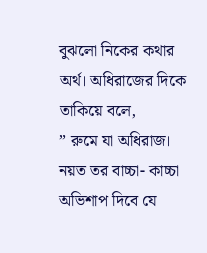বুঝলো নিকের কথার অর্থ। অধিরাজের দিকে তাকিয়ে বলে,
” রুমে যা অধিরাজ। নয়ত তর বাচ্চা- কাচ্চা অভিশাপ দিবে যে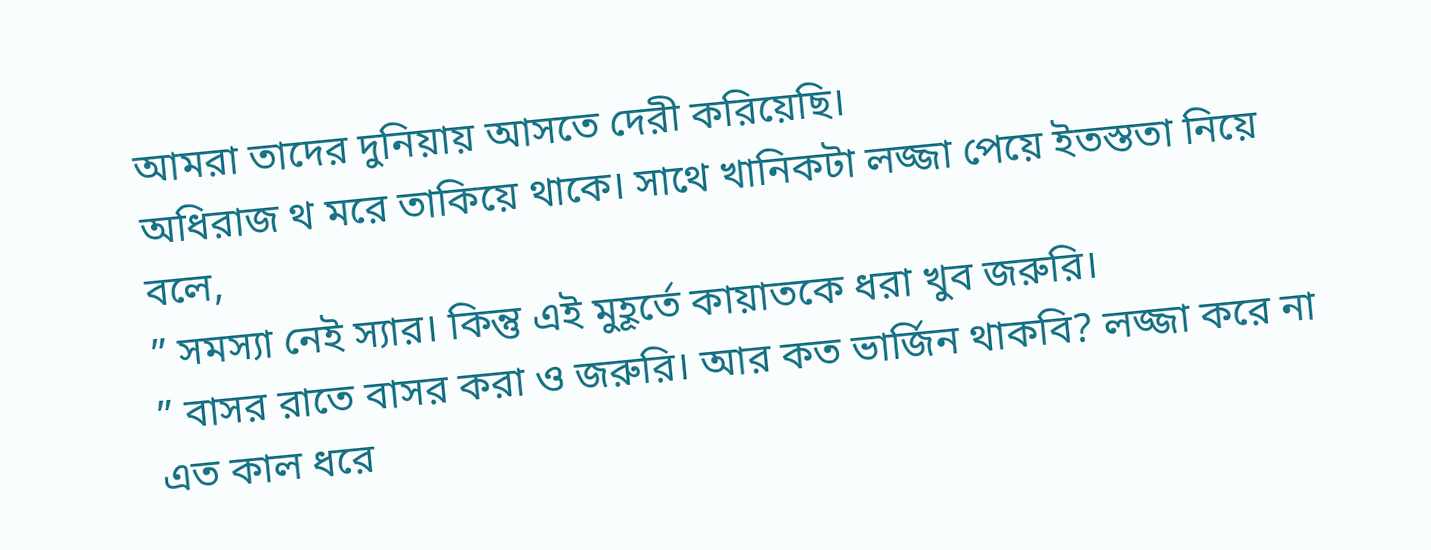আমরা তাদের দুনিয়ায় আসতে দেরী করিয়েছি।
অধিরাজ থ মরে তাকিয়ে থাকে। সাথে খানিকটা লজ্জা পেয়ে ইতস্ততা নিয়ে বলে,
” সমস্যা নেই স্যার। কিন্তু এই মুহূর্তে কায়াতকে ধরা খুব জরুরি।
” বাসর রাতে বাসর করা ও জরুরি। আর কত ভার্জিন থাকবি? লজ্জা করে না এত কাল ধরে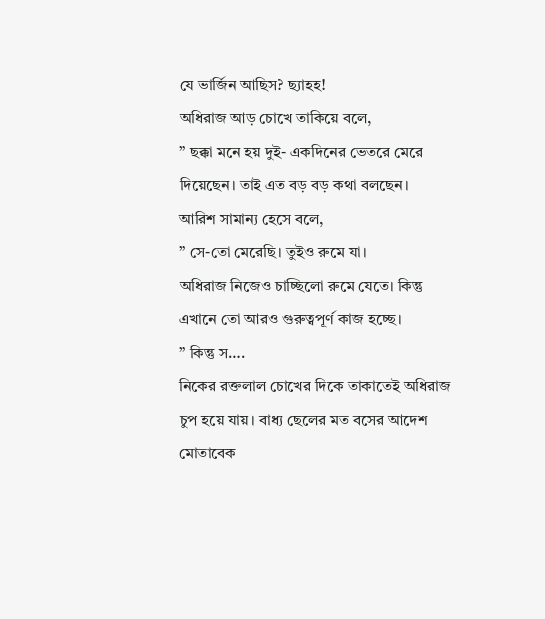যে ভার্জিন আছিস? ছ্যাহহ!
অধিরাজ আড় চোখে তাকিয়ে বলে,
” ছক্কা মনে হয় দুই- একদিনের ভেতরে মেরে দিয়েছেন। তাই এত বড় বড় কথা বলছেন।
আরিশ সামান্য হেসে বলে,
” সে-তো মেরেছি। তুইও রুমে যা।
অধিরাজ নিজেও চাচ্ছিলো রুমে যেতে। কিন্তু এখানে তো আরও গুরুত্বপূর্ণ কাজ হচ্ছে।
” কিন্তু স….
নিকের রক্তলাল চোখের দিকে তাকাতেই অধিরাজ চুপ হয়ে যায়। বাধ্য ছেলের মত বসের আদেশ মোতাবেক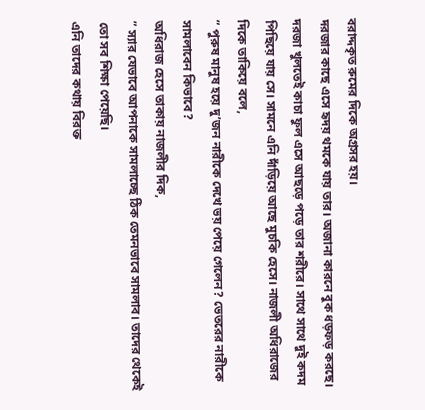বরাদ্দকৃত রুমের দিকে অগ্রসর হয়।
দরজার কাছে এসে হৃদয় থমকে যায় তার। অজানা কারনে বুক ধড়ফড় করছে। দরজা খুলতেই কাচা ফুল এসে আছড়ে পড়ে তার শরীরে। সাথে সাথে দুই কদম পিছিয়ে যায় সে। সামনে এনি দাঁড়িয়ে আছে মুচকি হেসে। নাজলী অধিরাজের দিকে তাকিয়ে বলে,
” পুরুষ মানুষ হয়ে দু’জন নারীকে দেখে ভয় পেয়ে গেলেন? ভেতরের নারীকে সামলাবেন কিভাবে?
অধিরাজ হেসে তাকায় নাজলীর দিক,
” স্যার যেভাবে আপনাকে সামলাচ্ছে ঠিক তেমনভাবে সামলাব। তাদের থেকেই তো সব শিক্ষা পেয়েছি।
এনি তাদের কথায় বিরক্ত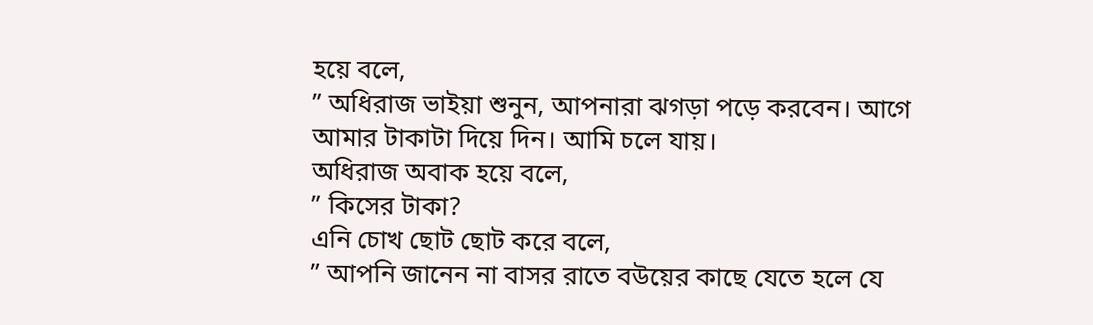হয়ে বলে,
” অধিরাজ ভাইয়া শুনুন, আপনারা ঝগড়া পড়ে করবেন। আগে আমার টাকাটা দিয়ে দিন। আমি চলে যায়।
অধিরাজ অবাক হয়ে বলে,
” কিসের টাকা?
এনি চোখ ছোট ছোট করে বলে,
” আপনি জানেন না বাসর রাতে বউয়ের কাছে যেতে হলে যে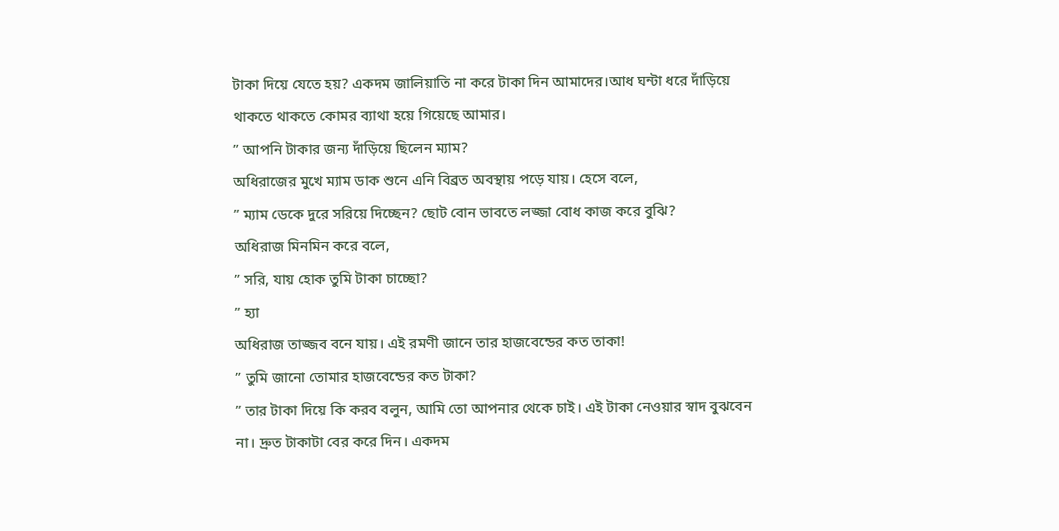টাকা দিয়ে যেতে হয়? একদম জালিয়াতি না করে টাকা দিন আমাদের।আধ ঘন্টা ধরে দাঁড়িয়ে থাকতে থাকতে কোমর ব্যাথা হয়ে গিয়েছে আমার।
” আপনি টাকার জন্য দাঁড়িয়ে ছিলেন ম্যাম?
অধিরাজের মুখে ম্যাম ডাক শুনে এনি বিব্রত অবস্থায় পড়ে যায়। হেসে বলে,
” ম্যাম ডেকে দুরে সরিয়ে দিচ্ছেন? ছোট বোন ভাবতে লজ্জা বোধ কাজ করে বুঝি?
অধিরাজ মিনমিন করে বলে,
” সরি, যায় হোক তুমি টাকা চাচ্ছো?
” হ্যা
অধিরাজ তাজ্জব বনে যায়। এই রমণী জানে তার হাজবেন্ডের কত তাকা!
” তুমি জানো তোমার হাজবেন্ডের কত টাকা?
” তার টাকা দিয়ে কি করব বলুন, আমি তো আপনার থেকে চাই। এই টাকা নেওয়ার স্বাদ বুঝবেন না। দ্রুত টাকাটা বের করে দিন। একদম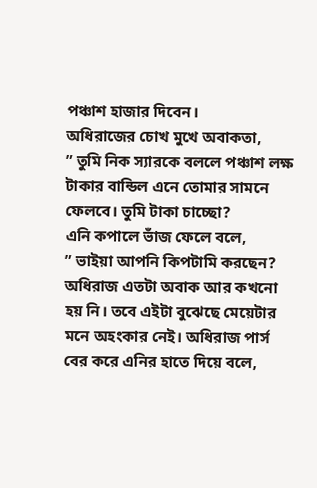পঞ্চাশ হাজার দিবেন।
অধিরাজের চোখ মুখে অবাকতা,
” তুমি নিক স্যারকে বললে পঞ্চাশ লক্ষ টাকার বান্ডিল এনে তোমার সামনে ফেলবে। তুমি টাকা চাচ্ছো?
এনি কপালে ভাঁজ ফেলে বলে,
” ভাইয়া আপনি কিপটামি করছেন?
অধিরাজ এতটা অবাক আর কখনো হয় নি। তবে এইটা বুঝেছে মেয়েটার মনে অহংকার নেই। অধিরাজ পার্স বের করে এনির হাতে দিয়ে বলে,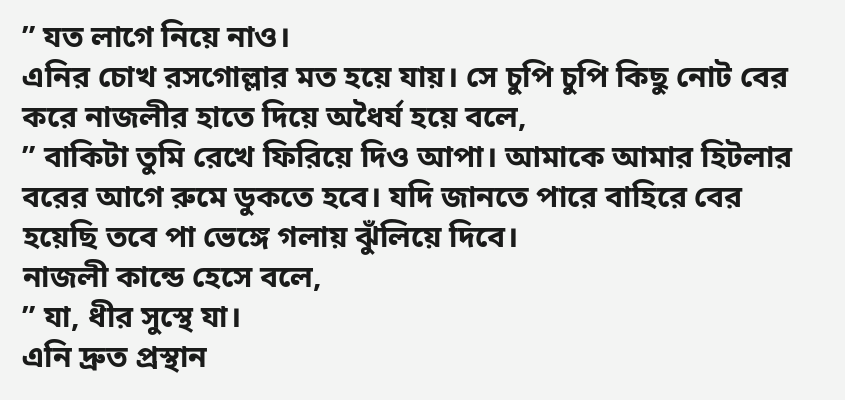” যত লাগে নিয়ে নাও।
এনির চোখ রসগোল্লার মত হয়ে যায়। সে চুপি চুপি কিছু নোট বের করে নাজলীর হাতে দিয়ে অধৈর্য হয়ে বলে,
” বাকিটা তুমি রেখে ফিরিয়ে দিও আপা। আমাকে আমার হিটলার বরের আগে রুমে ডুকতে হবে। যদি জানতে পারে বাহিরে বের হয়েছি তবে পা ভেঙ্গে গলায় ঝুঁলিয়ে দিবে।
নাজলী কান্ডে হেসে বলে,
” যা, ধীর সুস্থে যা।
এনি দ্রুত প্রস্থান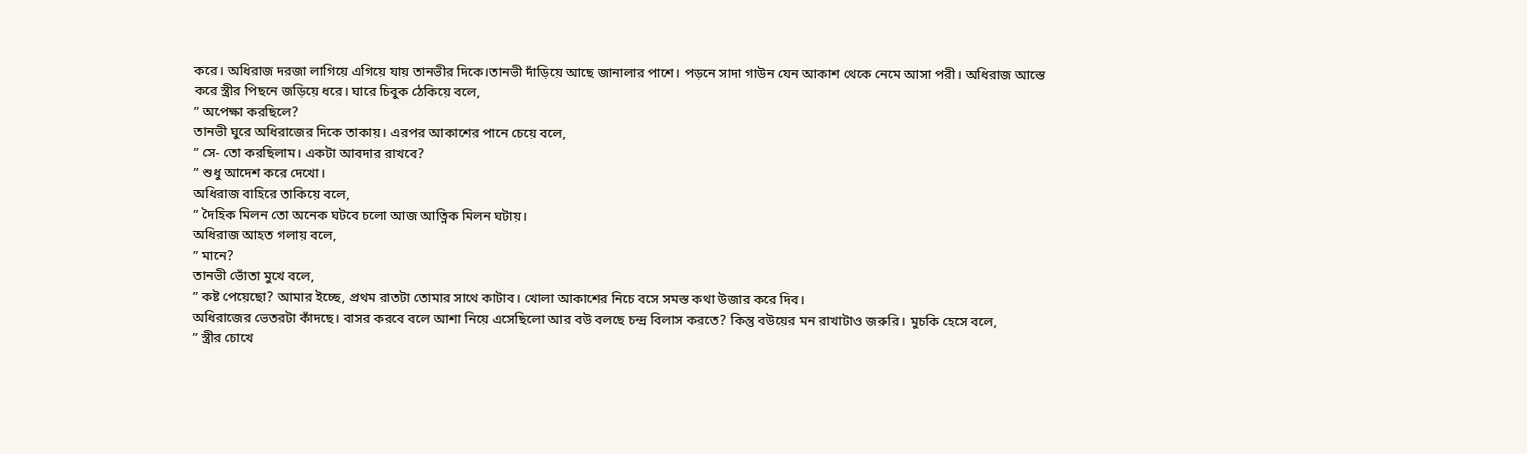করে। অধিরাজ দরজা লাগিয়ে এগিয়ে যায় তানভীর দিকে।তানভী দাঁড়িয়ে আছে জানালার পাশে। পড়নে সাদা গাউন যেন আকাশ থেকে নেমে আসা পরী। অধিরাজ আস্তে করে স্ত্রীর পিছনে জড়িয়ে ধরে। ঘারে চিবুক ঠেকিয়ে বলে,
” অপেক্ষা করছিলে?
তানভী ঘুরে অধিরাজের দিকে তাকায়। এরপর আকাশের পানে চেয়ে বলে,
” সে- তো করছিলাম। একটা আবদার রাখবে?
” শুধু আদেশ করে দেখো।
অধিরাজ বাহিরে তাকিয়ে বলে,
” দৈহিক মিলন তো অনেক ঘটবে চলো আজ আত্নিক মিলন ঘটায়।
অধিরাজ আহত গলায় বলে,
” মানে?
তানভী ভোঁতা মুখে বলে,
” কষ্ট পেয়েছো? আমার ইচ্ছে, প্রথম রাতটা তোমার সাথে কাটাব। খোলা আকাশের নিচে বসে সমস্ত কথা উজার করে দিব।
অধিরাজের ভেতরটা কাঁদছে। বাসর করবে বলে আশা নিয়ে এসেছিলো আর বউ বলছে চন্দ্র বিলাস করতে? কিন্তু বউয়ের মন রাখাটাও জরুরি। মুচকি হেসে বলে,
” স্ত্রীর চোখে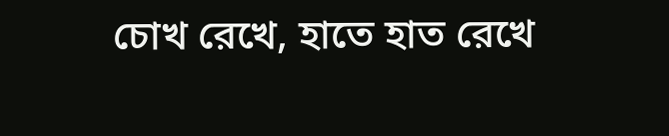চোখ রেখে, হাতে হাত রেখে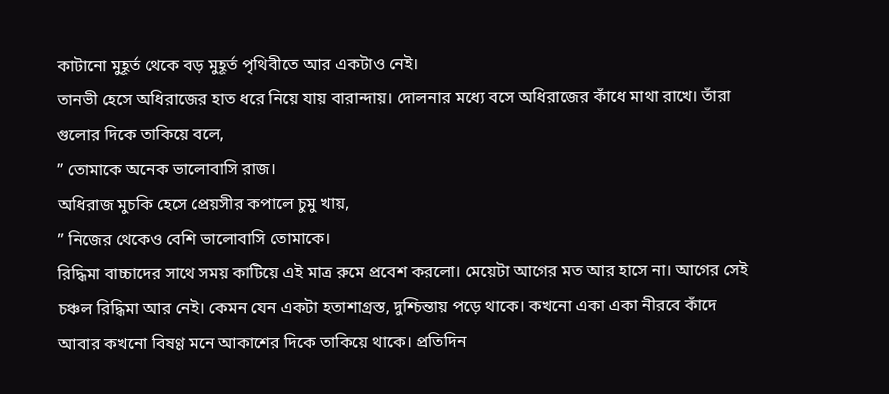কাটানো মুহূর্ত থেকে বড় মুহূর্ত পৃথিবীতে আর একটাও নেই।
তানভী হেসে অধিরাজের হাত ধরে নিয়ে যায় বারান্দায়। দোলনার মধ্যে বসে অধিরাজের কাঁধে মাথা রাখে। তাঁরা গুলোর দিকে তাকিয়ে বলে,
” তোমাকে অনেক ভালোবাসি রাজ।
অধিরাজ মুচকি হেসে প্রেয়সীর কপালে চুমু খায়,
” নিজের থেকেও বেশি ভালোবাসি তোমাকে।
রিদ্ধিমা বাচ্চাদের সাথে সময় কাটিয়ে এই মাত্র রুমে প্রবেশ করলো। মেয়েটা আগের মত আর হাসে না। আগের সেই চঞ্চল রিদ্ধিমা আর নেই। কেমন যেন একটা হতাশাগ্রস্ত, দুশ্চিন্তায় পড়ে থাকে। কখনো একা একা নীরবে কাঁদে আবার কখনো বিষণ্ণ মনে আকাশের দিকে তাকিয়ে থাকে। প্রতিদিন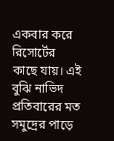একবার করে রিসোর্টের কাছে যায়। এই বুঝি নাভিদ প্রতিবারের মত সমুদ্রের পাড়ে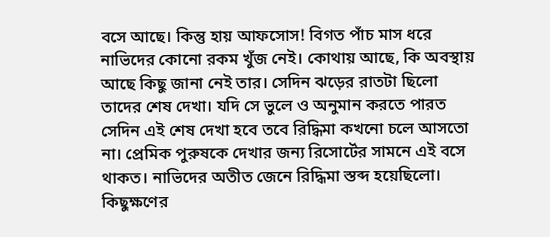বসে আছে। কিন্তু হায় আফসোস! বিগত পাঁচ মাস ধরে নাভিদের কোনো রকম খুঁজ নেই। কোথায় আছে, কি অবস্থায় আছে কিছু জানা নেই তার। সেদিন ঝড়ের রাতটা ছিলো তাদের শেষ দেখা। যদি সে ভুলে ও অনুমান করতে পারত সেদিন এই শেষ দেখা হবে তবে রিদ্ধিমা কখনো চলে আসতো না। প্রেমিক পুরুষকে দেখার জন্য রিসোর্টের সামনে এই বসে থাকত। নাভিদের অতীত জেনে রিদ্ধিমা স্তব্দ হয়েছিলো। কিছুক্ষণের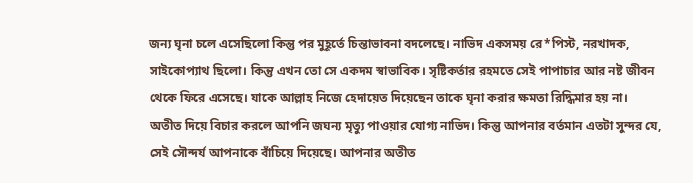জন্য ঘৃনা চলে এসেছিলো কিন্তু পর মুহূর্তে চিন্তাভাবনা বদলেছে। নাভিদ একসময় রে*পিস্ট, নরখাদক, সাইকোপ্যাথ ছিলো। কিন্তু এখন তো সে একদম স্বাভাবিক। সৃষ্টিকর্তার রহমতে সেই পাপাচার আর নষ্ট জীবন থেকে ফিরে এসেছে। যাকে আল্লাহ নিজে হেদায়েত দিয়েছেন তাকে ঘৃনা করার ক্ষমতা রিদ্ধিমার হয় না।
অতীত দিয়ে বিচার করলে আপনি জঘন্য মৃত্যু পাওয়ার যোগ্য নাভিদ। কিন্তু আপনার বর্তমান এতটা সুন্দর যে, সেই সৌন্দর্য আপনাকে বাঁচিয়ে দিয়েছে। আপনার অতীত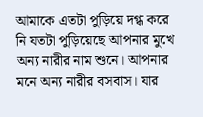আমাকে এতটা পুড়িয়ে দগ্ধ করে নি যতটা পুড়িয়েছে আপনার মুখে অন্য নারীর নাম শুনে। আপনার মনে অন্য নারীর বসবাস। যার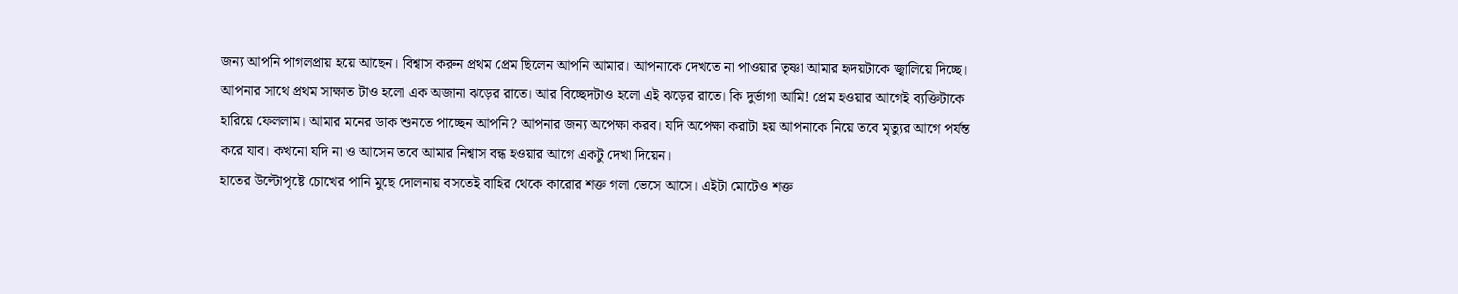জন্য আপনি পাগলপ্রায় হয়ে আছেন। বিশ্বাস করুন প্রথম প্রেম ছিলেন আপনি আমার। আপনাকে দেখতে না পাওয়ার তৃষ্ণা আমার হৃদয়টাকে জ্বালিয়ে দিচ্ছে। আপনার সাথে প্রথম সাক্ষাত টাও হলো এক অজানা ঝড়ের রাতে। আর বিচ্ছেদটাও হলো এই ঝড়ের রাতে। কি দুর্ভাগা আমি! প্রেম হওয়ার আগেই ব্যক্তিটাকে হারিয়ে ফেললাম। আমার মনের ডাক শুনতে পাচ্ছেন আপনি? আপনার জন্য অপেক্ষা করব। যদি অপেক্ষা করাটা হয় আপনাকে নিয়ে তবে মৃত্যুর আগে পর্যন্ত করে যাব। কখনো যদি না ও আসেন তবে আমার নিশ্বাস বন্ধ হওয়ার আগে একটু দেখা দিয়েন।
হাতের উল্টোপৃষ্টে চোখের পানি মুছে দোলনায় বসতেই বাহির থেকে কারোর শক্ত গলা ভেসে আসে। এইটা মোটেও শক্ত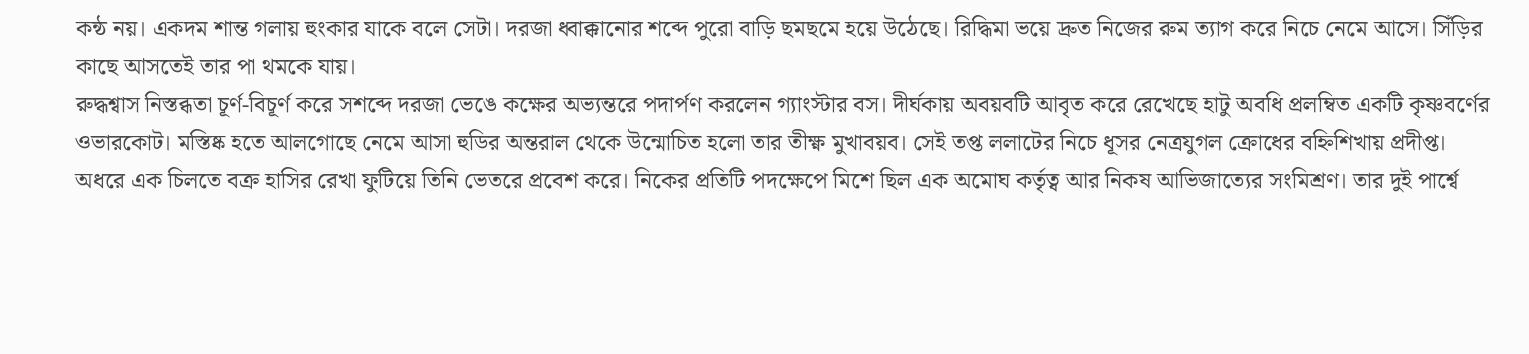কন্ঠ নয়। একদম শান্ত গলায় হুংকার যাকে বলে সেটা। দরজা ধ্বাক্কানোর শব্দে পুরো বাড়ি ছমছমে হয়ে উঠেছে। রিদ্ধিমা ভয়ে দ্রুত নিজের রুম ত্যাগ করে নিচে নেমে আসে। সিঁড়ির কাছে আসতেই তার পা থমকে যায়।
রুদ্ধশ্বাস নিস্তব্ধতা চূর্ণ-বিচূর্ণ করে সশব্দে দরজা ভেঙে কক্ষের অভ্যন্তরে পদার্পণ করলেন গ্যাংস্টার বস। দীর্ঘকায় অবয়বটি আবৃত করে রেখেছে হাটু অবধি প্রলম্বিত একটি কৃষ্ণবর্ণের ওভারকোট। মস্তিষ্ক হতে আলগোছে নেমে আসা হুডির অন্তরাল থেকে উন্মোচিত হলো তার তীক্ষ্ণ মুখাবয়ব। সেই তপ্ত ললাটের নিচে ধূসর নেত্রযুগল ক্রোধের বহ্নিশিখায় প্রদীপ্ত।
অধরে এক চিলতে বক্র হাসির রেখা ফুটিয়ে তিনি ভেতরে প্রবেশ করে। নিকের প্রতিটি পদক্ষেপে মিশে ছিল এক অমোঘ কর্তৃত্ব আর নিকষ আভিজাত্যের সংমিশ্রণ। তার দুই পার্শ্বে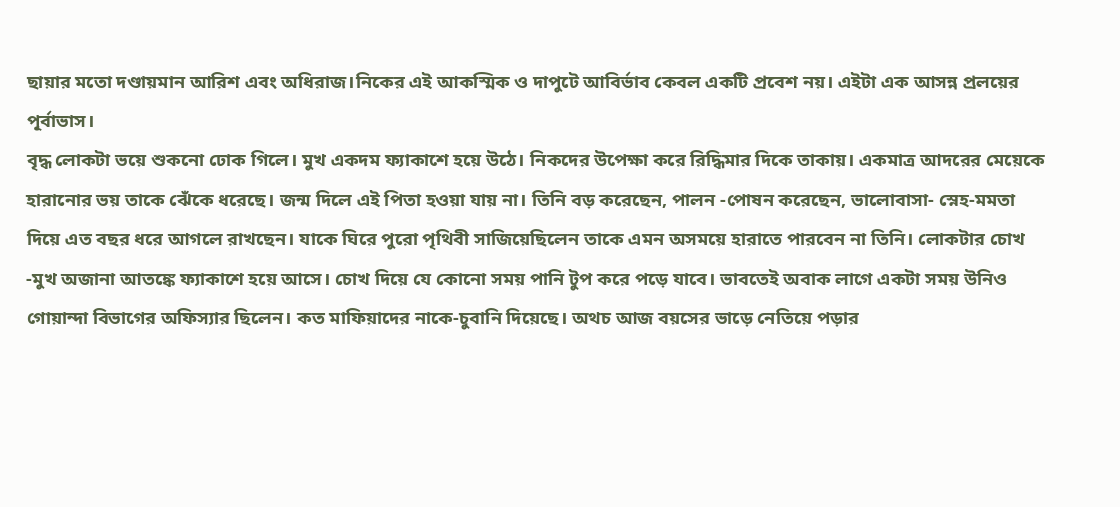ছায়ার মতো দণ্ডায়মান আরিশ এবং অধিরাজ।নিকের এই আকস্মিক ও দাপুটে আবির্ভাব কেবল একটি প্রবেশ নয়। এইটা এক আসন্ন প্রলয়ের পূর্বাভাস।
বৃদ্ধ লোকটা ভয়ে শুকনো ঢোক গিলে। মুখ একদম ফ্যাকাশে হয়ে উঠে। নিকদের উপেক্ষা করে রিদ্ধিমার দিকে তাকায়। একমাত্র আদরের মেয়েকে হারানোর ভয় তাকে ঝেঁকে ধরেছে। জন্ম দিলে এই পিতা হওয়া যায় না। তিনি বড় করেছেন, পালন -পোষন করেছেন, ভালোবাসা- স্নেহ-মমতা দিয়ে এত বছর ধরে আগলে রাখছেন। যাকে ঘিরে পুরো পৃথিবী সাজিয়েছিলেন তাকে এমন অসময়ে হারাতে পারবেন না তিনি। লোকটার চোখ -মুখ অজানা আতঙ্কে ফ্যাকাশে হয়ে আসে। চোখ দিয়ে যে কোনো সময় পানি টুপ করে পড়ে যাবে। ভাবতেই অবাক লাগে একটা সময় উনিও গোয়ান্দা বিভাগের অফিস্যার ছিলেন। কত মাফিয়াদের নাকে-চুবানি দিয়েছে। অথচ আজ বয়সের ভাড়ে নেতিয়ে পড়ার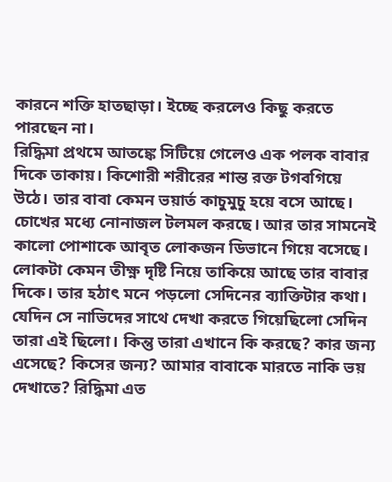কারনে শক্তি হাতছাড়া। ইচ্ছে করলেও কিছু করতে পারছেন না।
রিদ্ধিমা প্রথমে আতঙ্কে সিটিয়ে গেলেও এক পলক বাবার দিকে তাকায়। কিশোরী শরীরের শান্ত রক্ত টগবগিয়ে উঠে। তার বাবা কেমন ভয়ার্ত কাচুমুচু হয়ে বসে আছে। চোখের মধ্যে নোনাজল টলমল করছে। আর তার সামনেই কালো পোশাকে আবৃত লোকজন ডিভানে গিয়ে বসেছে। লোকটা কেমন তীক্ষ্ণ দৃষ্টি নিয়ে তাকিয়ে আছে তার বাবার দিকে। তার হঠাৎ মনে পড়লো সেদিনের ব্যাক্তিটার কথা। যেদিন সে নাভিদের সাথে দেখা করতে গিয়েছিলো সেদিন তারা এই ছিলো। কিন্তু তারা এখানে কি করছে? কার জন্য এসেছে? কিসের জন্য? আমার বাবাকে মারতে নাকি ভয় দেখাতে? রিদ্ধিমা এত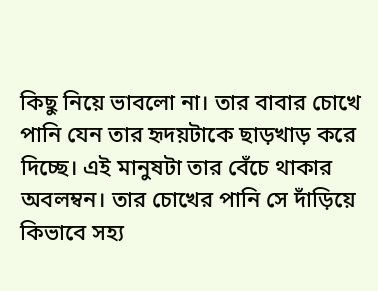কিছু নিয়ে ভাবলো না। তার বাবার চোখে পানি যেন তার হৃদয়টাকে ছাড়খাড় করে দিচ্ছে। এই মানুষটা তার বেঁচে থাকার অবলম্বন। তার চোখের পানি সে দাঁড়িয়ে কিভাবে সহ্য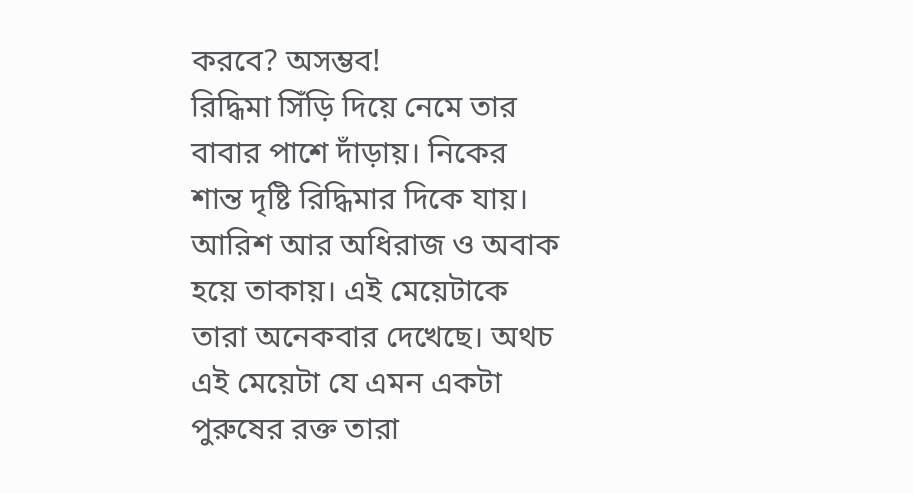করবে? অসম্ভব!
রিদ্ধিমা সিঁড়ি দিয়ে নেমে তার বাবার পাশে দাঁড়ায়। নিকের শান্ত দৃষ্টি রিদ্ধিমার দিকে যায়। আরিশ আর অধিরাজ ও অবাক হয়ে তাকায়। এই মেয়েটাকে তারা অনেকবার দেখেছে। অথচ এই মেয়েটা যে এমন একটা পুরুষের রক্ত তারা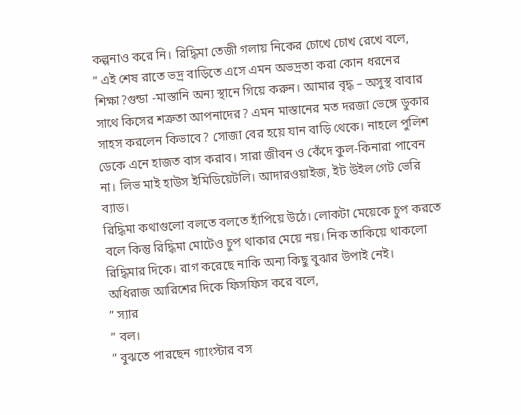কল্পনাও করে নি। রিদ্ধিমা তেজী গলায় নিকের চোখে চোখ রেখে বলে,
” এই শেষ রাতে ভদ্র বাড়িতে এসে এমন অভদ্রতা করা কোন ধরনের শিক্ষা?গুন্ডা -মাস্তানি অন্য স্থানে গিয়ে করুন। আমার বৃদ্ধ – অসুস্থ বাবার সাথে কিসের শত্রুতা আপনাদের? এমন মাস্তানের মত দরজা ভেঙ্গে ডুকার সাহস করলেন কিভাবে? সোজা বের হয়ে যান বাড়ি থেকে। নাহলে পুলিশ ডেকে এনে হাজত বাস করাব। সারা জীবন ও কেঁদে কুল-কিনারা পাবেন না। লিভ মাই হাউস ইমিডিয়েটলি। আদারওয়াইজ, ইট উইল গেট ভেরি ব্যাড।
রিদ্ধিমা কথাগুলো বলতে বলতে হাঁপিয়ে উঠে। লোকটা মেয়েকে চুপ করতে বলে কিন্তু রিদ্ধিমা মোটেও চুপ থাকার মেয়ে নয়। নিক তাকিয়ে থাকলো রিদ্ধিমার দিকে। রাগ করেছে নাকি অন্য কিছু বুঝার উপাই নেই।
অধিরাজ আরিশের দিকে ফিসফিস করে বলে,
” স্যার
” বল।
” বুঝতে পারছেন গ্যাংস্টার বস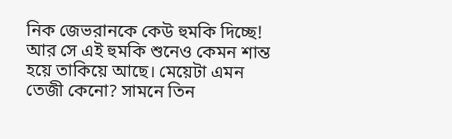নিক জেভরানকে কেউ হুমকি দিচ্ছে! আর সে এই হুমকি শুনেও কেমন শান্ত হয়ে তাকিয়ে আছে। মেয়েটা এমন তেজী কেনো? সামনে তিন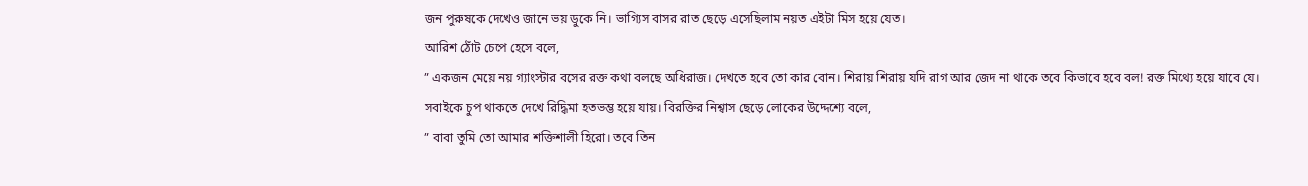জন পুরুষকে দেখেও জানে ভয় ডুকে নি। ভাগ্যিস বাসর রাত ছেড়ে এসেছিলাম নয়ত এইটা মিস হয়ে যেত।
আরিশ ঠোঁট চেপে হেসে বলে,
” একজন মেয়ে নয় গ্যাংস্টার বসের রক্ত কথা বলছে অধিরাজ। দেখতে হবে তো কার বোন। শিরায় শিরায় যদি রাগ আর জেদ না থাকে তবে কিভাবে হবে বল! রক্ত মিথ্যে হয়ে যাবে যে।
সবাইকে চুপ থাকতে দেখে রিদ্ধিমা হতভম্ভ হয়ে যায়। বিরক্তির নিশ্বাস ছেড়ে লোকের উদ্দেশ্যে বলে,
” বাবা তুমি তো আমার শক্তিশালী হিরো। তবে তিন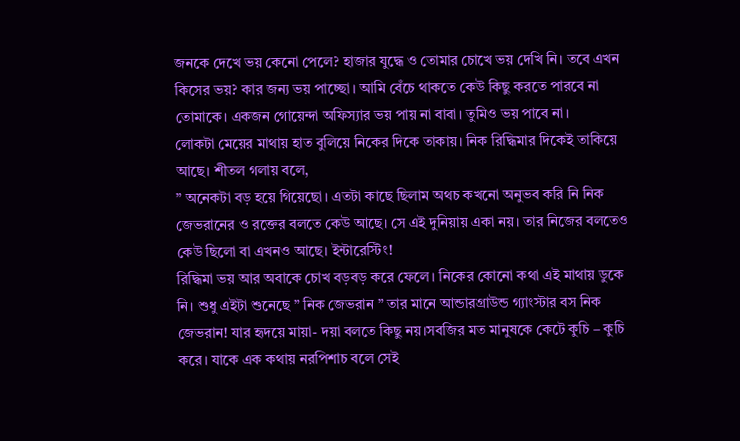জনকে দেখে ভয় কেনো পেলে? হাজার যুদ্ধে ও তোমার চোখে ভয় দেখি নি। তবে এখন কিসের ভয়? কার জন্য ভয় পাচ্ছো। আমি বেঁচে থাকতে কেউ কিছু করতে পারবে না তোমাকে। একজন গোয়েন্দা অফিস্যার ভয় পায় না বাবা। তুমিও ভয় পাবে না।
লোকটা মেয়ের মাথায় হাত বুলিয়ে নিকের দিকে তাকায়। নিক রিদ্ধিমার দিকেই তাকিয়ে আছে। শীতল গলায় বলে,
” অনেকটা বড় হয়ে গিয়েছো। এতটা কাছে ছিলাম অথচ কখনো অনুভব করি নি নিক জেভরানের ও রক্তের বলতে কেউ আছে। সে এই দুনিয়ায় একা নয়। তার নিজের বলতেও কেউ ছিলো বা এখনও আছে। ইন্টারেস্টিং!
রিদ্ধিমা ভয় আর অবাকে চোখ বড়বড় করে ফেলে। নিকের কোনো কথা এই মাথায় ডুকে নি। শুধু এইটা শুনেছে ” নিক জেভরান ” তার মানে আন্ডারগ্রাউন্ড গ্যাংস্টার বস নিক জেভরান! যার হৃদয়ে মায়া- দয়া বলতে কিছু নয়।সবজির মত মানুষকে কেটে কুচি – কুচি করে। যাকে এক কথায় নরপিশাচ বলে সেই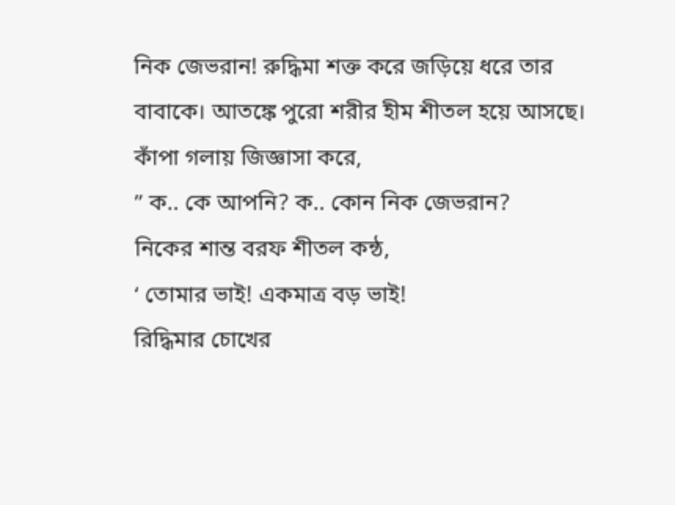নিক জেভরান! রুদ্ধিমা শক্ত করে জড়িয়ে ধরে তার বাবাকে। আতঙ্কে পুরো শরীর হীম শীতল হয়ে আসছে। কাঁপা গলায় জিজ্ঞাসা করে,
” ক.. কে আপনি? ক.. কোন নিক জেভরান?
নিকের শান্ত বরফ শীতল কন্ঠ,
‘ তোমার ভাই! একমাত্র বড় ভাই!
রিদ্ধিমার চোখের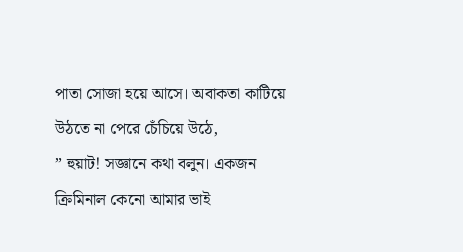পাতা সোজা হয়ে আসে। অবাকতা কাটিয়ে উঠতে না পেরে চেঁচিয়ে উঠে,
” হুয়াট! সজ্ঞানে কথা বলুন। একজন ক্রিমিনাল কেনো আমার ভাই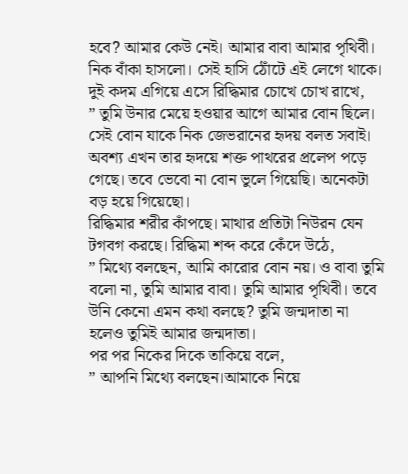হবে? আমার কেউ নেই। আমার বাবা আমার পৃথিবী।
নিক বাঁকা হাসলো। সেই হাসি ঠোঁটে এই লেগে থাকে। দুই কদম এগিয়ে এসে রিদ্ধিমার চোখে চোখ রাখে,
” তুমি উনার মেয়ে হওয়ার আগে আমার বোন ছিলে। সেই বোন যাকে নিক জেভরানের হৃদয় বলত সবাই। অবশ্য এখন তার হৃদয়ে শক্ত পাথরের প্রলেপ পড়ে গেছে। তবে ভেবো না বোন ভুলে গিয়েছি। অনেকটা বড় হয়ে গিয়েছো।
রিদ্ধিমার শরীর কাঁপছে। মাথার প্রতিটা নিউরন যেন টগবগ করছে। রিদ্ধিমা শব্দ করে কেঁদে উঠে,
” মিথ্যে বলছেন, আমি কারোর বোন নয়। ও বাবা তুমি বলো না, তুমি আমার বাবা। তুমি আমার পৃথিবী। তবে উনি কেনো এমন কথা বলছে? তুমি জন্মদাতা না হলেও তুমিই আমার জন্মদাতা।
পর পর নিকের দিকে তাকিয়ে বলে,
” আপনি মিথ্যে বলছেন।আমাকে নিয়ে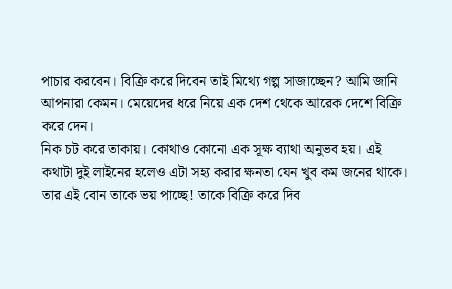পাচার করবেন। বিক্রি করে দিবেন তাই মিথ্যে গল্প সাজাচ্ছেন? আমি জানি আপনারা কেমন। মেয়েদের ধরে নিয়ে এক দেশ থেকে আরেক দেশে বিক্রি করে দেন।
নিক চট করে তাকায়। কোথাও কোনো এক সূক্ষ ব্যাথা অনুভব হয়। এই কথাটা দুই লাইনের হলেও এটা সহ্য করার ক্ষনতা যেন খুব কম জনের থাকে। তার এই বোন তাকে ভয় পাচ্ছে! তাকে বিক্রি করে দিব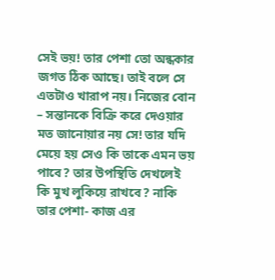সেই ভয়! তার পেশা তো অন্ধকার জগত ঠিক আছে। তাই বলে সে এতটাও খারাপ নয়। নিজের বোন – সন্তানকে বিক্রি করে দেওয়ার মত জানোয়ার নয় সে! তার যদি মেয়ে হয় সেও কি তাকে এমন ভয় পাবে? তার উপস্থিতি দেখলেই কি মুখ লুকিয়ে রাখবে? নাকি তার পেশা- কাজ এর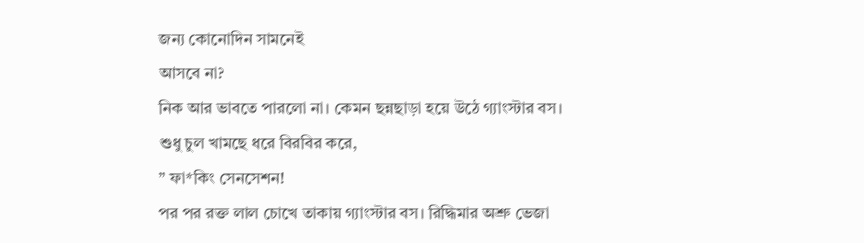জন্য কোনোদিন সামনেই
আসবে না?
নিক আর ভাবতে পারলো না। কেমন ছন্নছাড়া হয়ে উঠে গ্যাংস্টার বস। শুধু চুল খামছে ধরে বিরবির করে,
” ফা*কিং সেনসেশন!
পর পর রক্ত লাল চোখে তাকায় গ্যাংস্টার বস। রিদ্ধিমার অশ্রু ভেজা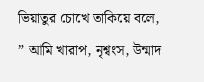ভিয়াতুর চোখে তাকিয়ে বলে,
” আমি খারাপ, নৃশ্বংস, উন্মাদ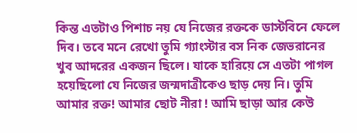কিন্ত এতটাও পিশাচ নয় যে নিজের রক্তকে ডাস্টবিনে ফেলে দিব। তবে মনে রেখো তুমি গ্যাংস্টার বস নিক জেভরানের খুব আদরের একজন ছিলে। যাকে হারিয়ে সে এতটা পাগল হয়েছিলো যে নিজের জন্মদাত্রীকেও ছাড় দেয় নি। তুমি আমার রক্ত! আমার ছোট নীরা ! আমি ছাড়া আর কেউ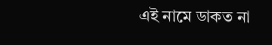এই নামে ডাকত না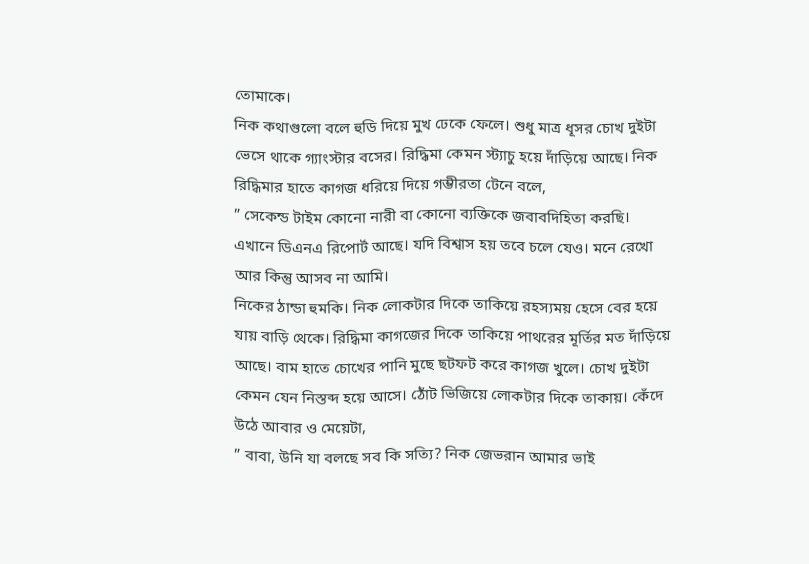তোমাকে।
নিক কথাগুলো বলে হুডি দিয়ে মুখ ঢেকে ফেলে। শুধু মাত্র ধূসর চোখ দুইটা ভেসে থাকে গ্যাংস্টার বসের। রিদ্ধিমা কেমন স্ট্যাচু হয়ে দাঁড়িয়ে আছে। নিক রিদ্ধিমার হাতে কাগজ ধরিয়ে দিয়ে গম্ভীরতা টেনে বলে,
” সেকেন্ড টাইম কোনো নারী বা কোনো ব্যক্তিকে জবাবদিহিতা করছি। এখানে ডিএনএ রিপোর্ট আছে। যদি বিশ্বাস হয় তবে চলে যেও। মনে রেখো আর কিন্তু আসব না আমি।
নিকের ঠান্ডা হুমকি। নিক লোকটার দিকে তাকিয়ে রহস্যময় হেসে বের হয়ে যায় বাড়ি থেকে। রিদ্ধিমা কাগজের দিকে তাকিয়ে পাথরের মূর্তির মত দাঁড়িয়ে আছে। বাম হাতে চোখের পানি মুছে ছটফট করে কাগজ খুলে। চোখ দুইটা কেমন যেন নিস্তব্দ হয়ে আসে। ঠোঁট ভিজিয়ে লোকটার দিকে তাকায়। কেঁদে উঠে আবার ও মেয়েটা,
” বাবা, উনি যা বলছে সব কি সত্যি? নিক জেভরান আমার ভাই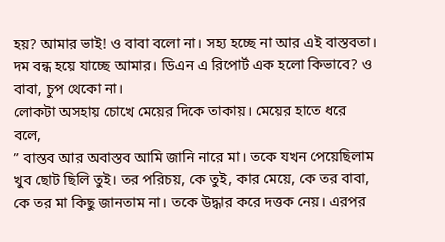হয়? আমার ভাই! ও বাবা বলো না। সহ্য হচ্ছে না আর এই বাস্তবতা। দম বন্ধ হয়ে যাচ্ছে আমার। ডিএন এ রিপোর্ট এক হলো কিভাবে? ও বাবা, চুপ থেকো না।
লোকটা অসহায় চোখে মেয়ের দিকে তাকায়। মেয়ের হাতে ধরে বলে,
” বাস্তব আর অবাস্তব আমি জানি নারে মা। তকে যখন পেয়েছিলাম খুব ছোট ছিলি তুই। তর পরিচয়, কে তুই, কার মেয়ে, কে তর বাবা, কে তর মা কিছু জানতাম না। তকে উদ্ধার করে দত্তক নেয়। এরপর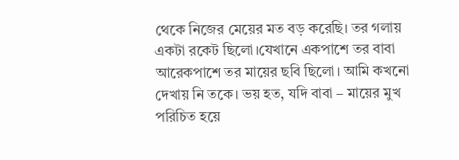থেকে নিজের মেয়ের মত বড় করেছি। তর গলায় একটা রকেট ছিলো।যেখানে একপাশে তর বাবা আরেকপাশে তর মায়ের ছবি ছিলো। আমি কখনো দেখায় নি তকে। ভয় হত, যদি বাবা – মায়ের মুখ পরিচিত হয়ে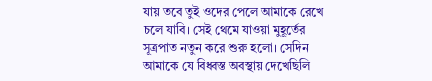যায় তবে তুই ওদের পেলে আমাকে রেখে চলে যাবি। সেই থেমে যাওয়া মুহূর্তের সূত্রপাত নতুন করে শুরু হলো। সেদিন আমাকে যে বিধ্বস্ত অবস্থায় দেখেছিলি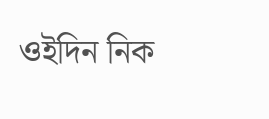ওইদিন নিক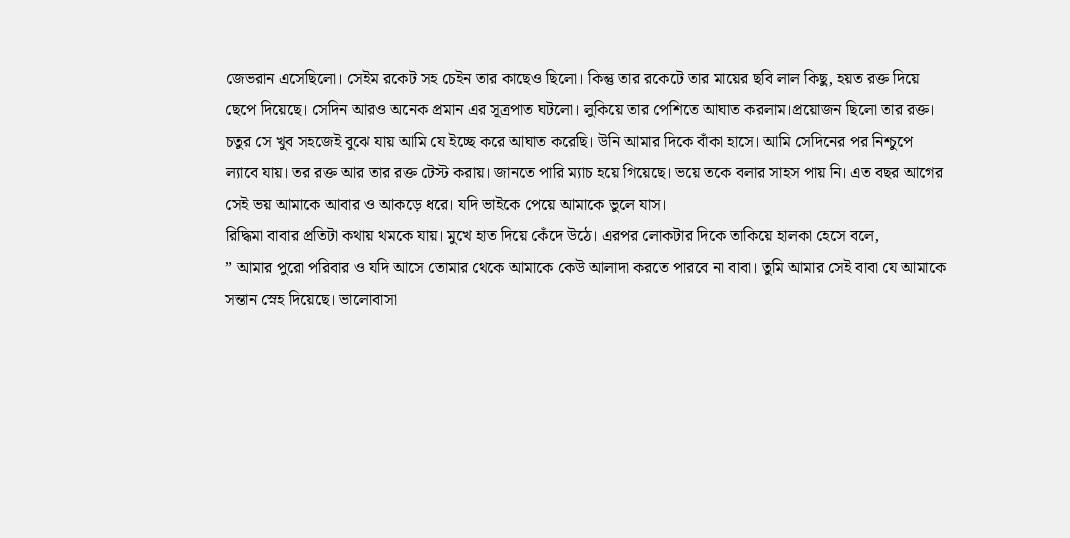জেভরান এসেছিলো। সেইম রকেট সহ চেইন তার কাছেও ছিলো। কিন্তু তার রকেটে তার মায়ের ছবি লাল কিছু, হয়ত রক্ত দিয়ে ছেপে দিয়েছে। সেদিন আরও অনেক প্রমান এর সূত্রপাত ঘটলো। লুকিয়ে তার পেশিতে আঘাত করলাম।প্রয়োজন ছিলো তার রক্ত। চতুর সে খুব সহজেই বুঝে যায় আমি যে ইচ্ছে করে আঘাত করেছি। উনি আমার দিকে বাঁকা হাসে। আমি সেদিনের পর নিশ্চুপে ল্যাবে যায়। তর রক্ত আর তার রক্ত টেস্ট করায়। জানতে পারি ম্যাচ হয়ে গিয়েছে। ভয়ে তকে বলার সাহস পায় নি। এত বছর আগের সেই ভয় আমাকে আবার ও আকড়ে ধরে। যদি ভাইকে পেয়ে আমাকে ভুলে যাস।
রিদ্ধিমা বাবার প্রতিটা কথায় থমকে যায়। মুখে হাত দিয়ে কেঁদে উঠে। এরপর লোকটার দিকে তাকিয়ে হালকা হেসে বলে,
” আমার পুরো পরিবার ও যদি আসে তোমার থেকে আমাকে কেউ আলাদা করতে পারবে না বাবা। তুমি আমার সেই বাবা যে আমাকে সন্তান স্নেহ দিয়েছে। ভালোবাসা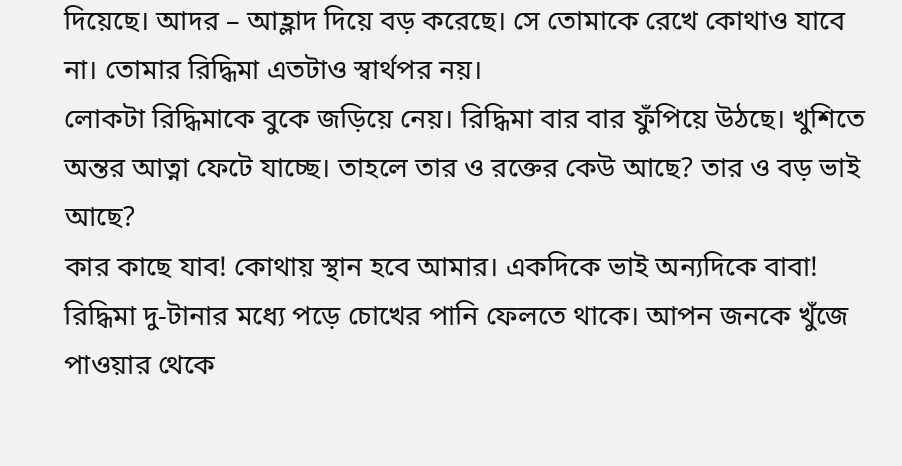দিয়েছে। আদর – আহ্লাদ দিয়ে বড় করেছে। সে তোমাকে রেখে কোথাও যাবে না। তোমার রিদ্ধিমা এতটাও স্বার্থপর নয়।
লোকটা রিদ্ধিমাকে বুকে জড়িয়ে নেয়। রিদ্ধিমা বার বার ফুঁপিয়ে উঠছে। খুশিতে অন্তর আত্না ফেটে যাচ্ছে। তাহলে তার ও রক্তের কেউ আছে? তার ও বড় ভাই আছে?
কার কাছে যাব! কোথায় স্থান হবে আমার। একদিকে ভাই অন্যদিকে বাবা!
রিদ্ধিমা দু-টানার মধ্যে পড়ে চোখের পানি ফেলতে থাকে। আপন জনকে খুঁজে পাওয়ার থেকে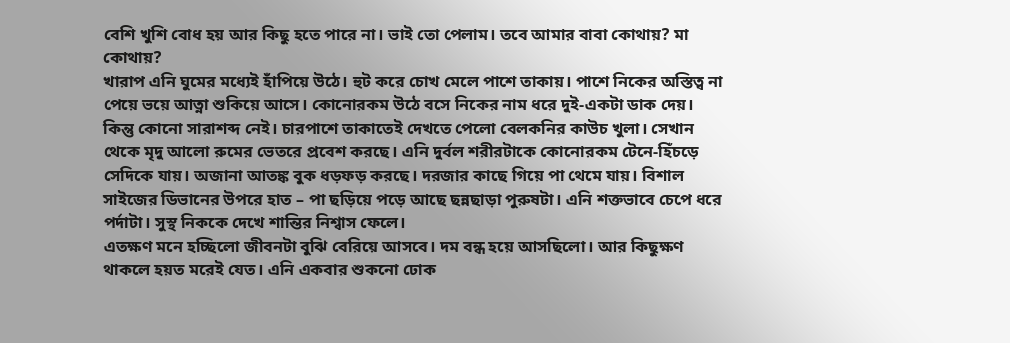বেশি খুশি বোধ হয় আর কিছু হতে পারে না। ভাই তো পেলাম। তবে আমার বাবা কোথায়? মা কোথায়?
খারাপ এনি ঘুমের মধ্যেই হাঁপিয়ে উঠে। হুট করে চোখ মেলে পাশে তাকায়। পাশে নিকের অস্তিত্ব না পেয়ে ভয়ে আত্না শুকিয়ে আসে। কোনোরকম উঠে বসে নিকের নাম ধরে দুই-একটা ডাক দেয়। কিন্তু কোনো সারাশব্দ নেই। চারপাশে তাকাতেই দেখতে পেলো বেলকনির কাউচ খুলা। সেখান থেকে মৃদু আলো রুমের ভেতরে প্রবেশ করছে। এনি দুর্বল শরীরটাকে কোনোরকম টেনে-হিঁচড়ে সেদিকে যায়। অজানা আতঙ্ক বুক ধড়ফড় করছে। দরজার কাছে গিয়ে পা থেমে যায়। বিশাল সাইজের ডিভানের উপরে হাত – পা ছড়িয়ে পড়ে আছে ছন্নছাড়া পুরুষটা। এনি শক্তভাবে চেপে ধরে পর্দাটা। সুস্থ নিককে দেখে শান্তির নিশ্বাস ফেলে।
এতক্ষণ মনে হচ্ছিলো জীবনটা বুঝি বেরিয়ে আসবে। দম বন্ধ হয়ে আসছিলো। আর কিছুক্ষণ থাকলে হয়ত মরেই যেত। এনি একবার শুকনো ঢোক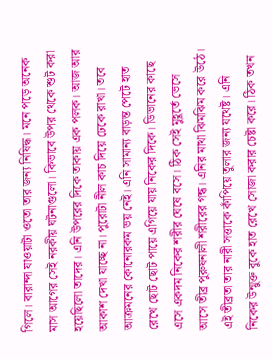গিলে। বারান্দা যাওয়াটা ওতো তার জন্য নিষিদ্ধ। মনে পড়ে অনেক মাস আগের সেই নরকীয় ঘটনাগুলো। কিভাবে উপর থেকে শুট করা হয়েছিলো তাদের। এনি উপরের দিকে তাকায় এক পলক। আজ আর আকাশ দেখা যাচ্ছে না। পুরোটা নীল কাচ দিয়ে ঢেকে রাখা। তবে আক্রমনের কোনোরকম ভয় নেই। এনি সামান্য বাড়ন্ত পেটে হাত রেখে ছোট ছোট পায়ে এগিয়ে যায় নিকের দিকে। ডিভানের কাছে এসে একদম নিকের শরীর ঘেষে বসে। ঠিক সেই মুহূর্তে ভেসে আসে তীব্র পুরুষনালী শরীরের গন্ধ। এনির মাথা ঝিমঝিম করে উঠে। এই তীব্রতা তার নারী সত্তাকে কাঁপিয়ে তুলার জন্য যথেষ্ট। এনি নিকের উন্মুক্ত বুকে হাত রেখে সোজা করার চেষ্টা করে। ঠিক তখন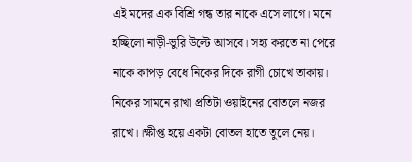এই মদের এক বিশ্রি গন্ধ তার নাকে এসে লাগে। মনে হচ্ছিলো নাড়ী-ভুরি উল্টে আসবে। সহ্য করতে না পেরে নাকে কাপড় বেধে নিকের দিকে রাগী চোখে তাকায়। নিকের সামনে রাখা প্রতিটা ওয়াইনের বোতলে নজর রাখে।।ক্ষীপ্ত হয়ে একটা বোতল হাতে তুলে নেয়।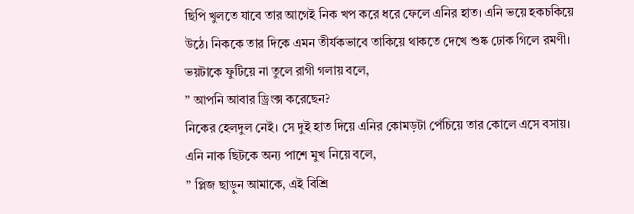ছিপি খুলতে যাবে তার আগেই নিক খপ করে ধরে ফেলে এনির হাত। এনি ভয়ে হকচকিয়ে উঠে। নিককে তার দিকে এমন তীর্যকভাবে তাকিয়ে থাকতে দেখে শুষ্ক ঢোক গিলে রমণী। ভয়টাকে ফুটিয়ে না তুলে রাগী গলায় বলে,
” আপনি আবার ড্রিংক্স করেছেন?
নিকের হেলদুল নেই। সে দুই হাত দিয়ে এনির কোমড়টা পেঁচিয়ে তার কোলে এসে বসায়। এনি নাক ছিটকে অন্য পাশে মুখ নিয়ে বলে,
” প্লিজ ছাড়ুন আমাকে, এই বিশ্রি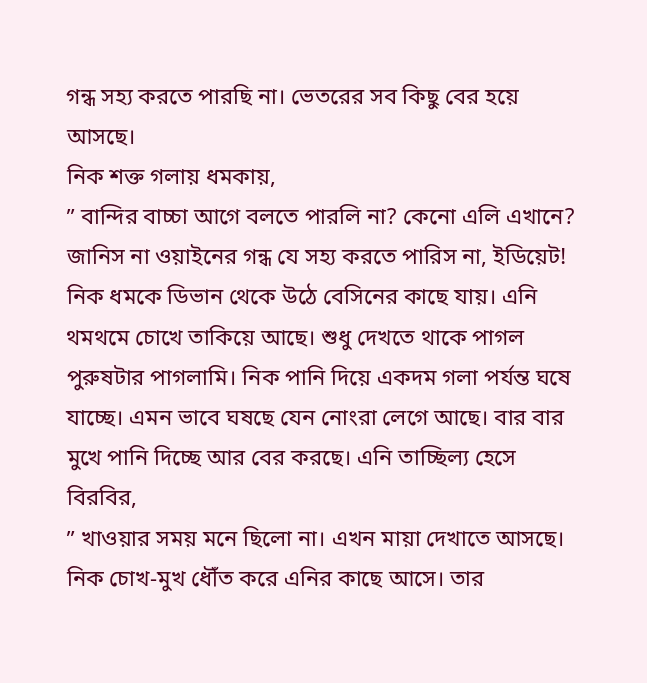গন্ধ সহ্য করতে পারছি না। ভেতরের সব কিছু বের হয়ে আসছে।
নিক শক্ত গলায় ধমকায়,
” বান্দির বাচ্চা আগে বলতে পারলি না? কেনো এলি এখানে? জানিস না ওয়াইনের গন্ধ যে সহ্য করতে পারিস না, ইডিয়েট!
নিক ধমকে ডিভান থেকে উঠে বেসিনের কাছে যায়। এনি থমথমে চোখে তাকিয়ে আছে। শুধু দেখতে থাকে পাগল পুরুষটার পাগলামি। নিক পানি দিয়ে একদম গলা পর্যন্ত ঘষে যাচ্ছে। এমন ভাবে ঘষছে যেন নোংরা লেগে আছে। বার বার মুখে পানি দিচ্ছে আর বের করছে। এনি তাচ্ছিল্য হেসে বিরবির,
” খাওয়ার সময় মনে ছিলো না। এখন মায়া দেখাতে আসছে।
নিক চোখ-মুখ ধৌঁত করে এনির কাছে আসে। তার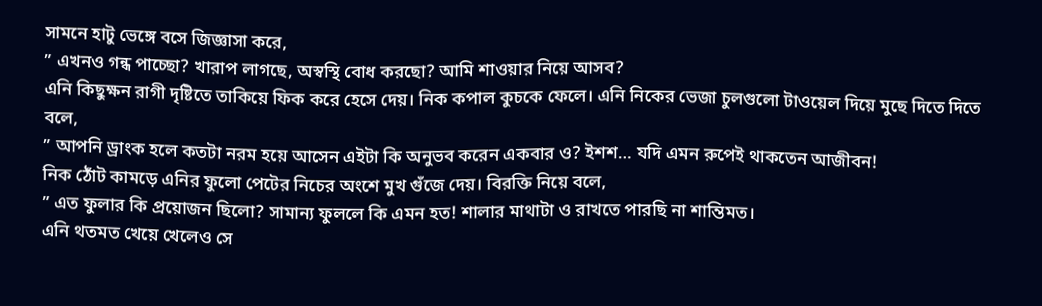সামনে হাটু ভেঙ্গে বসে জিজ্ঞাসা করে,
” এখনও গন্ধ পাচ্ছো? খারাপ লাগছে, অস্বস্থি বোধ করছো? আমি শাওয়ার নিয়ে আসব?
এনি কিছুক্ষন রাগী দৃষ্টিতে তাকিয়ে ফিক করে হেসে দেয়। নিক কপাল কুচকে ফেলে। এনি নিকের ভেজা চুলগুলো টাওয়েল দিয়ে মুছে দিতে দিতে বলে,
” আপনি ড্রাংক হলে কতটা নরম হয়ে আসেন এইটা কি অনুভব করেন একবার ও? ইশশ… যদি এমন রুপেই থাকতেন আজীবন!
নিক ঠোঁট কামড়ে এনির ফুলো পেটের নিচের অংশে মুখ গুঁজে দেয়। বিরক্তি নিয়ে বলে,
” এত ফুলার কি প্রয়োজন ছিলো? সামান্য ফুললে কি এমন হত! শালার মাথাটা ও রাখতে পারছি না শান্তিমত।
এনি থতমত খেয়ে খেলেও সে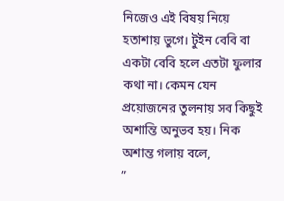নিজেও এই বিষয় নিয়ে হতাশায় ভুগে। টুইন বেবি বা একটা বেবি হলে এতটা ফুলার কথা না। কেমন যেন প্রয়োজনের তুলনায় সব কিছুই অশান্তি অনুভব হয়। নিক অশান্ত গলায় বলে,
”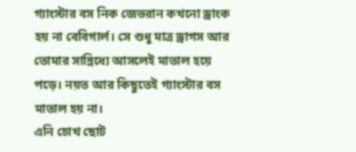গ্যাংস্টার বস নিক জেভরান কখনো ড্রাংক হয় না বেবিগার্ল। সে শুধু মাত্র ড্রাগস আর তোমার সান্নিধ্যে আসলেই মাতাল হয়ে পড়ে। নয়ত আর কিছুতেই গ্যাংস্টার বস মাতাল হয় না।
এনি চোখ ছোট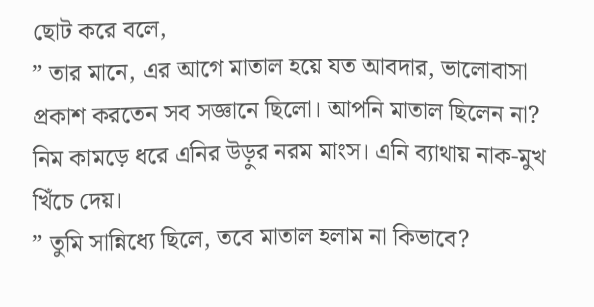ছোট করে বলে,
” তার মানে, এর আগে মাতাল হয়ে যত আবদার, ভালোবাসা প্রকাশ করতেন সব সজ্ঞানে ছিলো। আপনি মাতাল ছিলেন না?
নিম কামড়ে ধরে এনির উড়ুর নরম মাংস। এনি ব্যাথায় নাক-মুখ খিঁচে দেয়।
” তুমি সান্নিধ্যে ছিলে, তবে মাতাল হলাম না কিভাবে?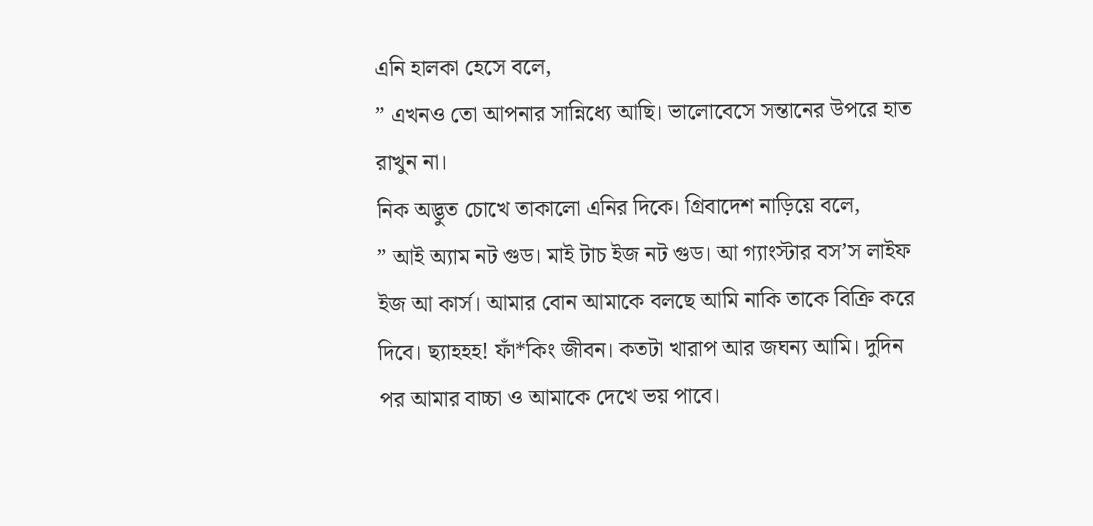এনি হালকা হেসে বলে,
” এখনও তো আপনার সান্নিধ্যে আছি। ভালোবেসে সন্তানের উপরে হাত রাখুন না।
নিক অদ্ভুত চোখে তাকালো এনির দিকে। গ্রিবাদেশ নাড়িয়ে বলে,
” আই অ্যাম নট গুড। মাই টাচ ইজ নট গুড। আ গ্যাংস্টার বস’স লাইফ ইজ আ কার্স। আমার বোন আমাকে বলছে আমি নাকি তাকে বিক্রি করে দিবে। ছ্যাহহহ! ফাঁ*কিং জীবন। কতটা খারাপ আর জঘন্য আমি। দুদিন পর আমার বাচ্চা ও আমাকে দেখে ভয় পাবে।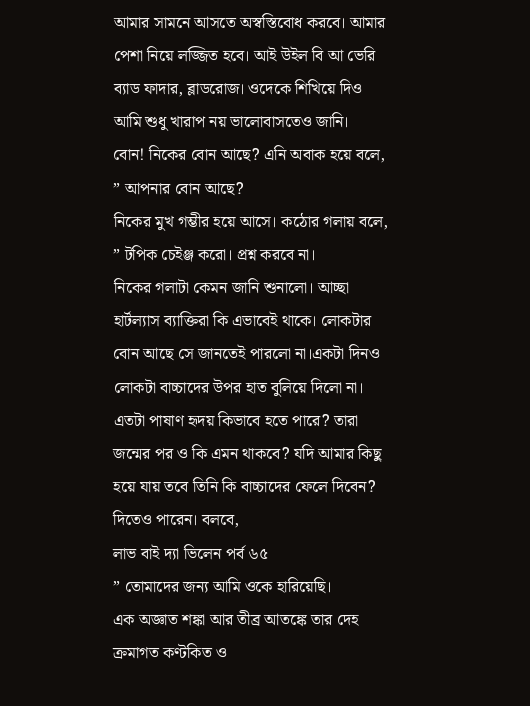আমার সামনে আসতে অস্বস্তিবোধ করবে। আমার পেশা নিয়ে লজ্জিত হবে। আই উইল বি আ ভেরি ব্যাড ফাদার, ব্লাডরোজ। ওদেকে শিখিয়ে দিও আমি শুধু খারাপ নয় ভালোবাসতেও জানি।
বোন! নিকের বোন আছে? এনি অবাক হয়ে বলে,
” আপনার বোন আছে?
নিকের মুখ গম্ভীর হয়ে আসে। কঠোর গলায় বলে,
” টপিক চেইঞ্জ করো। প্রশ্ন করবে না।
নিকের গলাটা কেমন জানি শুনালো। আচ্ছা হার্টল্যাস ব্যাক্তিরা কি এভাবেই থাকে। লোকটার বোন আছে সে জানতেই পারলো না।একটা দিনও লোকটা বাচ্চাদের উপর হাত বুলিয়ে দিলো না। এতটা পাষাণ হৃদয় কিভাবে হতে পারে? তারা জন্মের পর ও কি এমন থাকবে? যদি আমার কিছু হয়ে যায় তবে তিনি কি বাচ্চাদের ফেলে দিবেন? দিতেও পারেন। বলবে,
লাভ বাই দ্যা ভিলেন পর্ব ৬৫
” তোমাদের জন্য আমি ওকে হারিয়েছি।
এক অজ্ঞাত শঙ্কা আর তীব্র আতঙ্কে তার দেহ ক্রমাগত কণ্টকিত ও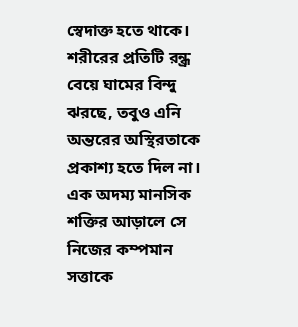স্বেদাক্ত হতে থাকে। শরীরের প্রতিটি রন্ধ্র বেয়ে ঘামের বিন্দু ঝরছে, তবুও এনি অন্তরের অস্থিরতাকে প্রকাশ্য হতে দিল না। এক অদম্য মানসিক শক্তির আড়ালে সে নিজের কম্পমান সত্তাকে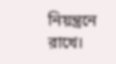নিয়ন্ত্রনে রাখে।